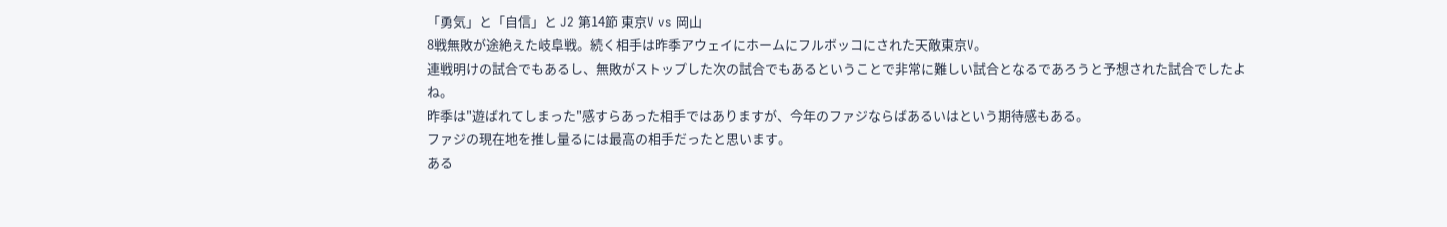「勇気」と「自信」と J2 第14節 東京V vs 岡山
8戦無敗が途絶えた岐阜戦。続く相手は昨季アウェイにホームにフルボッコにされた天敵東京V。
連戦明けの試合でもあるし、無敗がストップした次の試合でもあるということで非常に難しい試合となるであろうと予想された試合でしたよね。
昨季は"遊ばれてしまった"感すらあった相手ではありますが、今年のファジならばあるいはという期待感もある。
ファジの現在地を推し量るには最高の相手だったと思います。
ある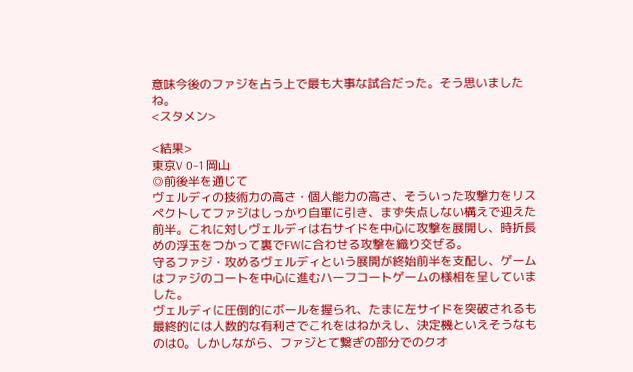意味今後のファジを占う上で最も大事な試合だった。そう思いましたね。
<スタメン>

<結果>
東京V 0−1 岡山
◎前後半を通じて
ヴェルディの技術力の高さ・個人能力の高さ、そういった攻撃力をリスペクトしてファジはしっかり自軍に引き、まず失点しない構えで迎えた前半。これに対しヴェルディは右サイドを中心に攻撃を展開し、時折長めの浮玉をつかって裏でFWに合わせる攻撃を織り交ぜる。
守るファジ・攻めるヴェルディという展開が終始前半を支配し、ゲームはファジのコートを中心に進むハーフコートゲームの様相を呈していました。
ヴェルディに圧倒的にボールを握られ、たまに左サイドを突破されるも最終的には人数的な有利さでこれをはねかえし、決定機といえそうなものは0。しかしながら、ファジとて繋ぎの部分でのクオ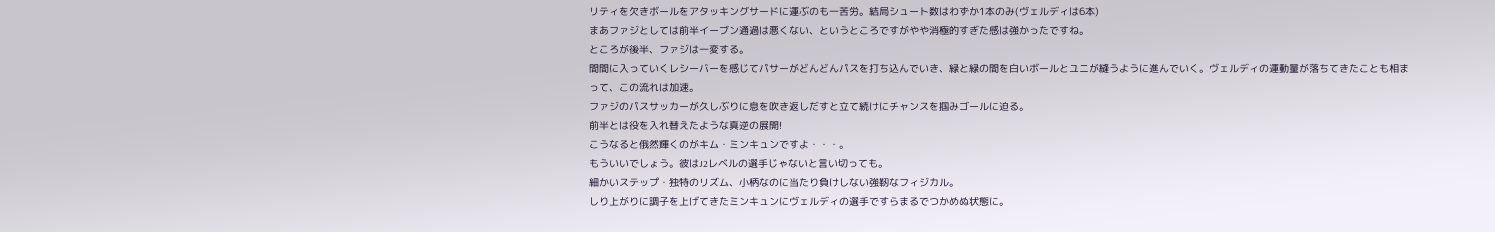リティを欠きボールをアタッキングサードに運ぶのも一苦労。結局シュート数はわずか1本のみ(ヴェルディは6本)
まあファジとしては前半イーブン通過は悪くない、というところですがやや消極的すぎた感は強かったですね。
ところが後半、ファジは一変する。
間間に入っていくレシーバーを感じてパサーがどんどんパスを打ち込んでいき、緑と緑の間を白いボールとユニが縫うように進んでいく。ヴェルディの運動量が落ちてきたことも相まって、この流れは加速。
ファジのパスサッカーが久しぶりに息を吹き返しだすと立て続けにチャンスを掴みゴールに迫る。
前半とは役を入れ替えたような真逆の展開!
こうなると俄然輝くのがキム・ミンキュンですよ・・・。
もういいでしょう。彼はJ2レベルの選手じゃないと言い切っても。
細かいステップ・独特のリズム、小柄なのに当たり負けしない強靭なフィジカル。
しり上がりに調子を上げてきたミンキュンにヴェルディの選手ですらまるでつかめぬ状態に。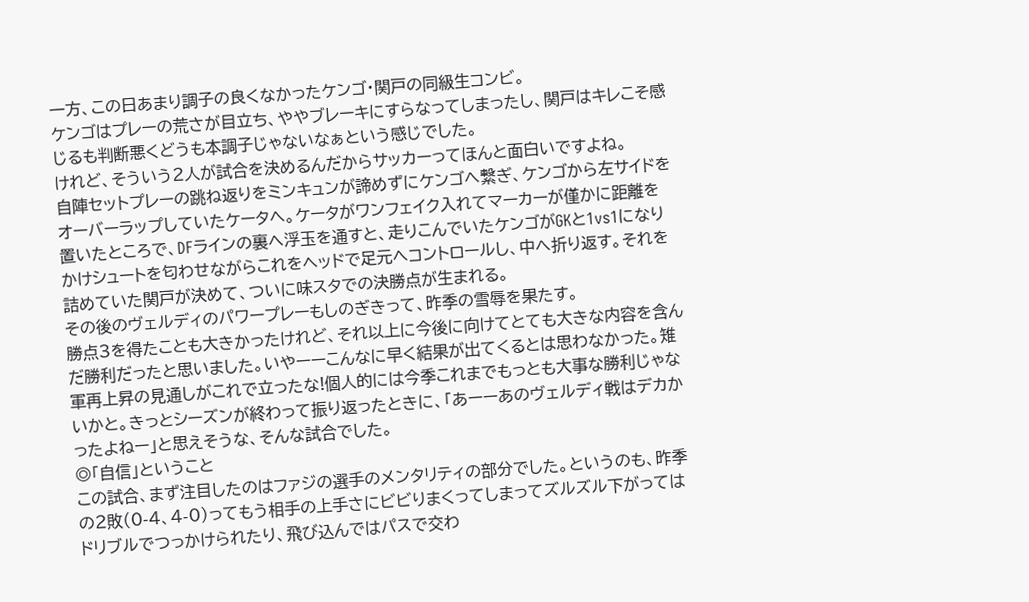一方、この日あまり調子の良くなかったケンゴ・関戸の同級生コンビ。
ケンゴはプレーの荒さが目立ち、ややブレーキにすらなってしまったし、関戸はキレこそ感じるも判断悪くどうも本調子じゃないなぁという感じでした。
けれど、そういう2人が試合を決めるんだからサッカーってほんと面白いですよね。
自陣セットプレーの跳ね返りをミンキュンが諦めずにケンゴへ繋ぎ、ケンゴから左サイドをオーバーラップしていたケータへ。ケータがワンフェイク入れてマーカーが僅かに距離を置いたところで、DFラインの裏へ浮玉を通すと、走りこんでいたケンゴがGKと1vs1になりかけシュートを匂わせながらこれをヘッドで足元へコントロールし、中へ折り返す。それを詰めていた関戸が決めて、ついに味スタでの決勝点が生まれる。
その後のヴェルディのパワープレーもしのぎきって、昨季の雪辱を果たす。
勝点3を得たことも大きかったけれど、それ以上に今後に向けてとても大きな内容を含んだ勝利だったと思いました。いやーーこんなに早く結果が出てくるとは思わなかった。雉軍再上昇の見通しがこれで立ったな!個人的には今季これまでもっとも大事な勝利じゃないかと。きっとシーズンが終わって振り返ったときに、「あーーあのヴェルディ戦はデカかったよねー」と思えそうな、そんな試合でした。
◎「自信」ということ
この試合、まず注目したのはファジの選手のメンタリティの部分でした。というのも、昨季の2敗(0-4、4-0)ってもう相手の上手さにビビりまくってしまってズルズル下がってはドリブルでつっかけられたり、飛び込んではパスで交わ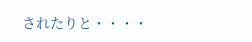されたりと・・・・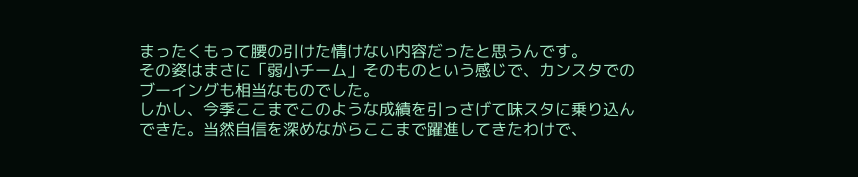まったくもって腰の引けた情けない内容だったと思うんです。
その姿はまさに「弱小チーム」そのものという感じで、カンスタでのブーイングも相当なものでした。
しかし、今季ここまでこのような成績を引っさげて味スタに乗り込んできた。当然自信を深めながらここまで躍進してきたわけで、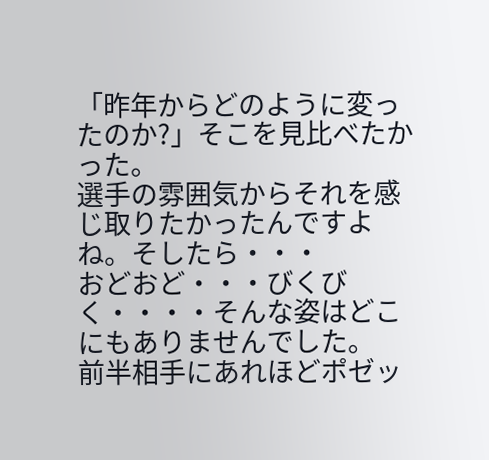「昨年からどのように変ったのか?」そこを見比べたかった。
選手の雰囲気からそれを感じ取りたかったんですよね。そしたら・・・
おどおど・・・びくびく・・・・そんな姿はどこにもありませんでした。
前半相手にあれほどポゼッ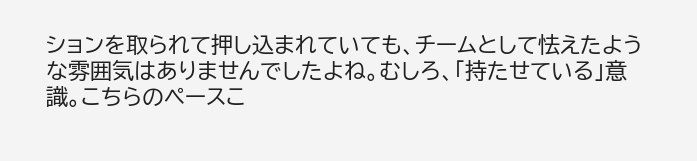ションを取られて押し込まれていても、チームとして怯えたような雰囲気はありませんでしたよね。むしろ、「持たせている」意識。こちらのペースこ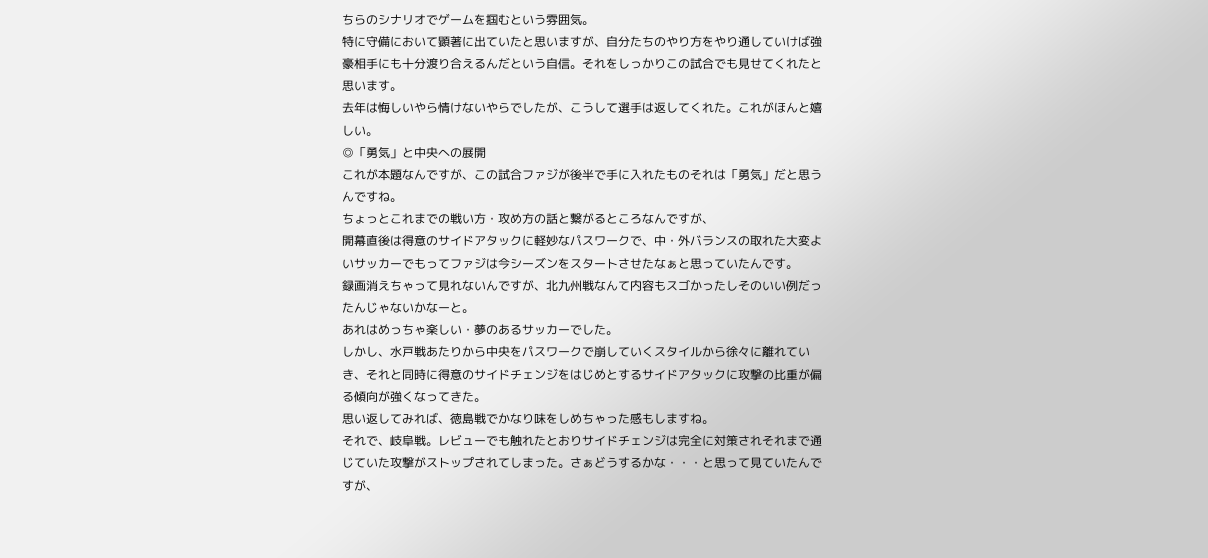ちらのシナリオでゲームを掴むという雰囲気。
特に守備において顕著に出ていたと思いますが、自分たちのやり方をやり通していけば強豪相手にも十分渡り合えるんだという自信。それをしっかりこの試合でも見せてくれたと思います。
去年は悔しいやら情けないやらでしたが、こうして選手は返してくれた。これがほんと嬉しい。
◎「勇気」と中央への展開
これが本題なんですが、この試合ファジが後半で手に入れたものそれは「勇気」だと思うんですね。
ちょっとこれまでの戦い方・攻め方の話と繋がるところなんですが、
開幕直後は得意のサイドアタックに軽妙なパスワークで、中・外バランスの取れた大変よいサッカーでもってファジは今シーズンをスタートさせたなぁと思っていたんです。
録画消えちゃって見れないんですが、北九州戦なんて内容もスゴかったしそのいい例だったんじゃないかなーと。
あれはめっちゃ楽しい・夢のあるサッカーでした。
しかし、水戸戦あたりから中央をパスワークで崩していくスタイルから徐々に離れていき、それと同時に得意のサイドチェンジをはじめとするサイドアタックに攻撃の比重が偏る傾向が強くなってきた。
思い返してみれば、徳島戦でかなり味をしめちゃった感もしますね。
それで、岐阜戦。レビューでも触れたとおりサイドチェンジは完全に対策されそれまで通じていた攻撃がストップされてしまった。さぁどうするかな・・・と思って見ていたんですが、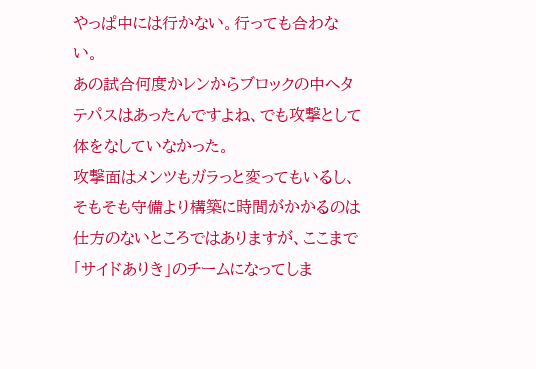やっぱ中には行かない。行っても合わない。
あの試合何度かレンからブロックの中へタテパスはあったんですよね、でも攻撃として体をなしていなかった。
攻撃面はメンツもガラっと変ってもいるし、そもそも守備より構築に時間がかかるのは仕方のないところではありますが、ここまで「サイドありき」のチームになってしま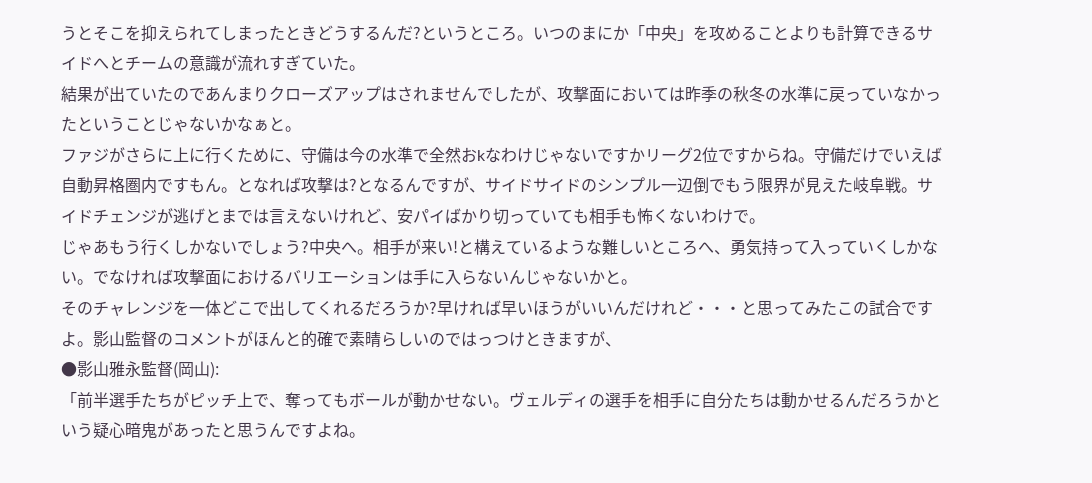うとそこを抑えられてしまったときどうするんだ?というところ。いつのまにか「中央」を攻めることよりも計算できるサイドへとチームの意識が流れすぎていた。
結果が出ていたのであんまりクローズアップはされませんでしたが、攻撃面においては昨季の秋冬の水準に戻っていなかったということじゃないかなぁと。
ファジがさらに上に行くために、守備は今の水準で全然おkなわけじゃないですかリーグ2位ですからね。守備だけでいえば自動昇格圏内ですもん。となれば攻撃は?となるんですが、サイドサイドのシンプル一辺倒でもう限界が見えた岐阜戦。サイドチェンジが逃げとまでは言えないけれど、安パイばかり切っていても相手も怖くないわけで。
じゃあもう行くしかないでしょう?中央へ。相手が来い!と構えているような難しいところへ、勇気持って入っていくしかない。でなければ攻撃面におけるバリエーションは手に入らないんじゃないかと。
そのチャレンジを一体どこで出してくれるだろうか?早ければ早いほうがいいんだけれど・・・と思ってみたこの試合ですよ。影山監督のコメントがほんと的確で素晴らしいのではっつけときますが、
●影山雅永監督(岡山):
「前半選手たちがピッチ上で、奪ってもボールが動かせない。ヴェルディの選手を相手に自分たちは動かせるんだろうかという疑心暗鬼があったと思うんですよね。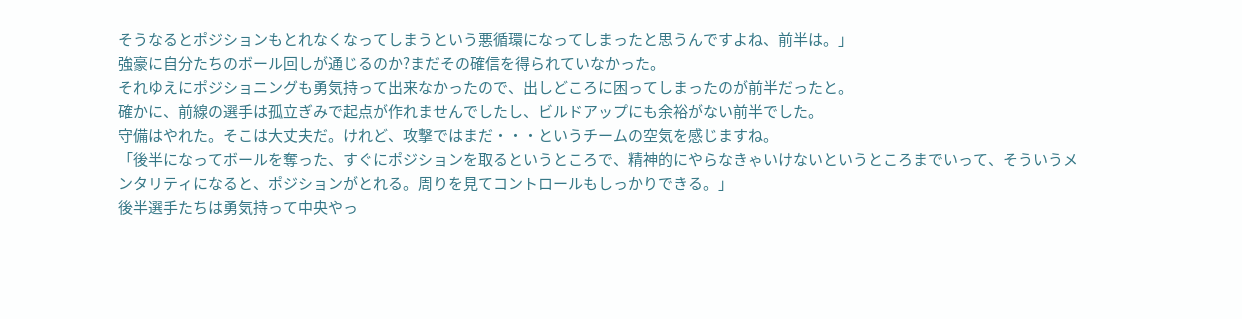そうなるとポジションもとれなくなってしまうという悪循環になってしまったと思うんですよね、前半は。」
強豪に自分たちのボール回しが通じるのか?まだその確信を得られていなかった。
それゆえにポジショニングも勇気持って出来なかったので、出しどころに困ってしまったのが前半だったと。
確かに、前線の選手は孤立ぎみで起点が作れませんでしたし、ビルドアップにも余裕がない前半でした。
守備はやれた。そこは大丈夫だ。けれど、攻撃ではまだ・・・というチームの空気を感じますね。
「後半になってボールを奪った、すぐにポジションを取るというところで、精神的にやらなきゃいけないというところまでいって、そういうメンタリティになると、ポジションがとれる。周りを見てコントロールもしっかりできる。」
後半選手たちは勇気持って中央やっ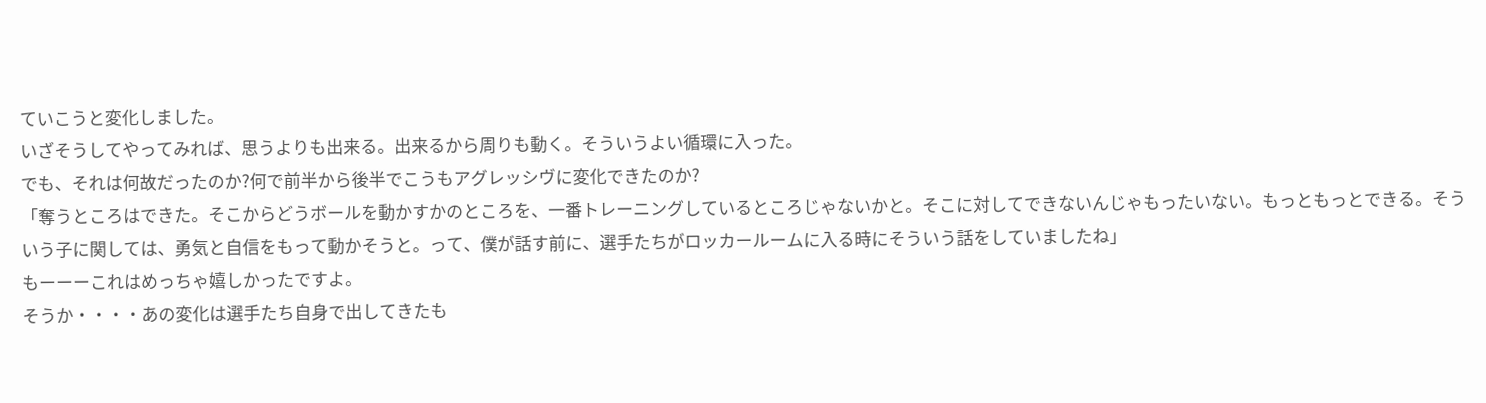ていこうと変化しました。
いざそうしてやってみれば、思うよりも出来る。出来るから周りも動く。そういうよい循環に入った。
でも、それは何故だったのか?何で前半から後半でこうもアグレッシヴに変化できたのか?
「奪うところはできた。そこからどうボールを動かすかのところを、一番トレーニングしているところじゃないかと。そこに対してできないんじゃもったいない。もっともっとできる。そういう子に関しては、勇気と自信をもって動かそうと。って、僕が話す前に、選手たちがロッカールームに入る時にそういう話をしていましたね」
もーーーこれはめっちゃ嬉しかったですよ。
そうか・・・・あの変化は選手たち自身で出してきたも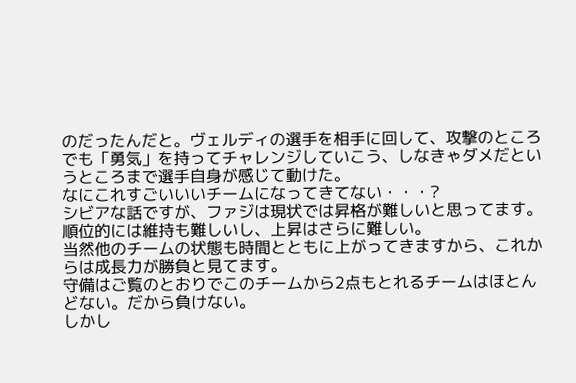のだったんだと。ヴェルディの選手を相手に回して、攻撃のところでも「勇気」を持ってチャレンジしていこう、しなきゃダメだというところまで選手自身が感じて動けた。
なにこれすごいいいチームになってきてない・・・?
シビアな話ですが、ファジは現状では昇格が難しいと思ってます。
順位的には維持も難しいし、上昇はさらに難しい。
当然他のチームの状態も時間とともに上がってきますから、これからは成長力が勝負と見てます。
守備はご覧のとおりでこのチームから2点もとれるチームはほとんどない。だから負けない。
しかし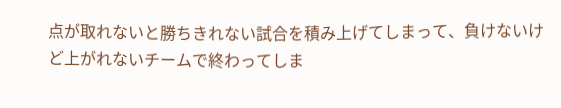点が取れないと勝ちきれない試合を積み上げてしまって、負けないけど上がれないチームで終わってしま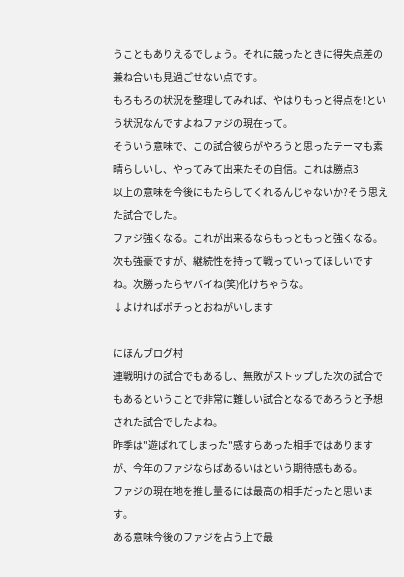うこともありえるでしょう。それに競ったときに得失点差の兼ね合いも見過ごせない点です。
もろもろの状況を整理してみれば、やはりもっと得点を!という状況なんですよねファジの現在って。
そういう意味で、この試合彼らがやろうと思ったテーマも素晴らしいし、やってみて出来たその自信。これは勝点3
以上の意味を今後にもたらしてくれるんじゃないか?そう思えた試合でした。
ファジ強くなる。これが出来るならもっともっと強くなる。
次も強豪ですが、継続性を持って戦っていってほしいですね。次勝ったらヤバイね(笑)化けちゃうな。
↓よければポチっとおねがいします

にほんブログ村
連戦明けの試合でもあるし、無敗がストップした次の試合でもあるということで非常に難しい試合となるであろうと予想された試合でしたよね。
昨季は"遊ばれてしまった"感すらあった相手ではありますが、今年のファジならばあるいはという期待感もある。
ファジの現在地を推し量るには最高の相手だったと思います。
ある意味今後のファジを占う上で最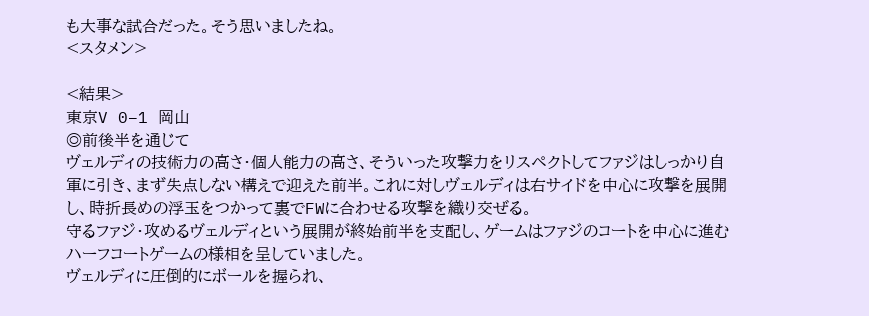も大事な試合だった。そう思いましたね。
<スタメン>

<結果>
東京V 0−1 岡山
◎前後半を通じて
ヴェルディの技術力の高さ・個人能力の高さ、そういった攻撃力をリスペクトしてファジはしっかり自軍に引き、まず失点しない構えで迎えた前半。これに対しヴェルディは右サイドを中心に攻撃を展開し、時折長めの浮玉をつかって裏でFWに合わせる攻撃を織り交ぜる。
守るファジ・攻めるヴェルディという展開が終始前半を支配し、ゲームはファジのコートを中心に進むハーフコートゲームの様相を呈していました。
ヴェルディに圧倒的にボールを握られ、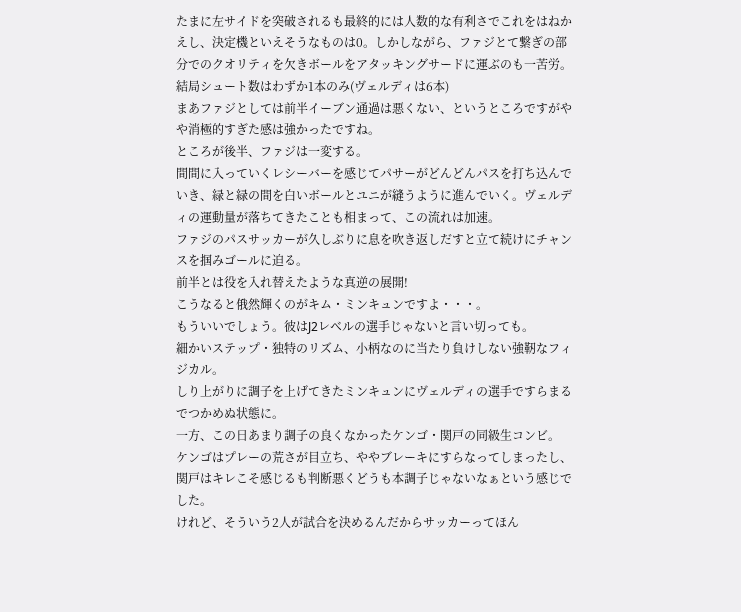たまに左サイドを突破されるも最終的には人数的な有利さでこれをはねかえし、決定機といえそうなものは0。しかしながら、ファジとて繋ぎの部分でのクオリティを欠きボールをアタッキングサードに運ぶのも一苦労。結局シュート数はわずか1本のみ(ヴェルディは6本)
まあファジとしては前半イーブン通過は悪くない、というところですがやや消極的すぎた感は強かったですね。
ところが後半、ファジは一変する。
間間に入っていくレシーバーを感じてパサーがどんどんパスを打ち込んでいき、緑と緑の間を白いボールとユニが縫うように進んでいく。ヴェルディの運動量が落ちてきたことも相まって、この流れは加速。
ファジのパスサッカーが久しぶりに息を吹き返しだすと立て続けにチャンスを掴みゴールに迫る。
前半とは役を入れ替えたような真逆の展開!
こうなると俄然輝くのがキム・ミンキュンですよ・・・。
もういいでしょう。彼はJ2レベルの選手じゃないと言い切っても。
細かいステップ・独特のリズム、小柄なのに当たり負けしない強靭なフィジカル。
しり上がりに調子を上げてきたミンキュンにヴェルディの選手ですらまるでつかめぬ状態に。
一方、この日あまり調子の良くなかったケンゴ・関戸の同級生コンビ。
ケンゴはプレーの荒さが目立ち、ややブレーキにすらなってしまったし、関戸はキレこそ感じるも判断悪くどうも本調子じゃないなぁという感じでした。
けれど、そういう2人が試合を決めるんだからサッカーってほん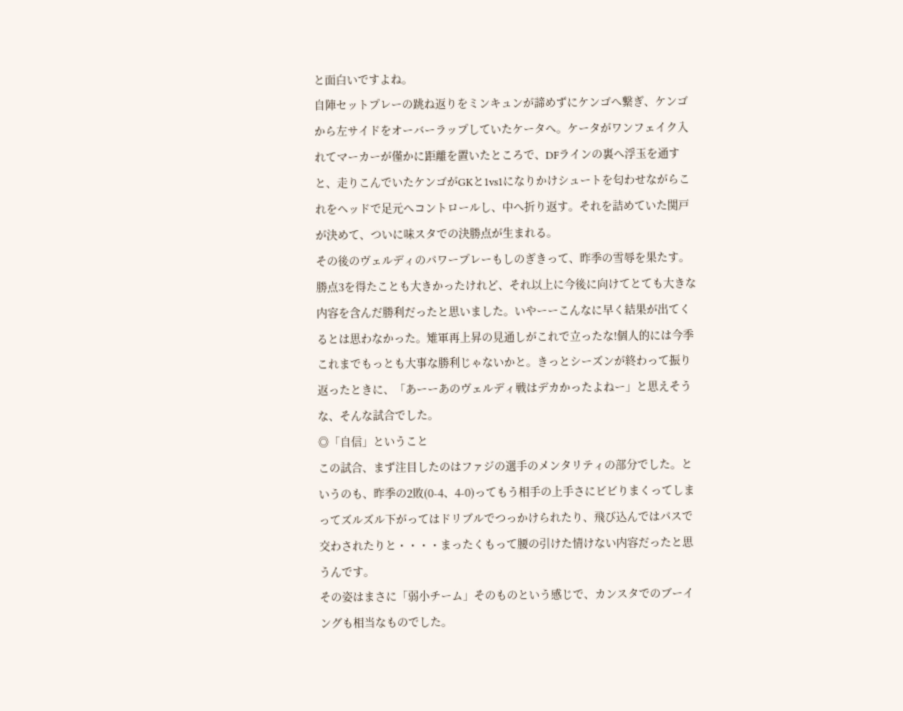と面白いですよね。
自陣セットプレーの跳ね返りをミンキュンが諦めずにケンゴへ繋ぎ、ケンゴから左サイドをオーバーラップしていたケータへ。ケータがワンフェイク入れてマーカーが僅かに距離を置いたところで、DFラインの裏へ浮玉を通すと、走りこんでいたケンゴがGKと1vs1になりかけシュートを匂わせながらこれをヘッドで足元へコントロールし、中へ折り返す。それを詰めていた関戸が決めて、ついに味スタでの決勝点が生まれる。
その後のヴェルディのパワープレーもしのぎきって、昨季の雪辱を果たす。
勝点3を得たことも大きかったけれど、それ以上に今後に向けてとても大きな内容を含んだ勝利だったと思いました。いやーーこんなに早く結果が出てくるとは思わなかった。雉軍再上昇の見通しがこれで立ったな!個人的には今季これまでもっとも大事な勝利じゃないかと。きっとシーズンが終わって振り返ったときに、「あーーあのヴェルディ戦はデカかったよねー」と思えそうな、そんな試合でした。
◎「自信」ということ
この試合、まず注目したのはファジの選手のメンタリティの部分でした。というのも、昨季の2敗(0-4、4-0)ってもう相手の上手さにビビりまくってしまってズルズル下がってはドリブルでつっかけられたり、飛び込んではパスで交わされたりと・・・・まったくもって腰の引けた情けない内容だったと思うんです。
その姿はまさに「弱小チーム」そのものという感じで、カンスタでのブーイングも相当なものでした。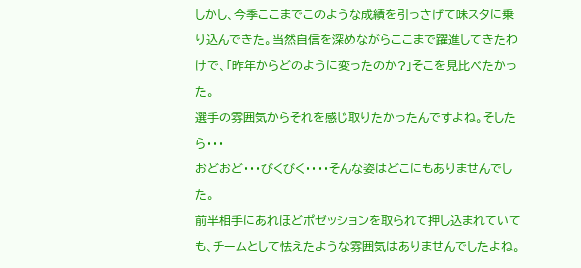しかし、今季ここまでこのような成績を引っさげて味スタに乗り込んできた。当然自信を深めながらここまで躍進してきたわけで、「昨年からどのように変ったのか?」そこを見比べたかった。
選手の雰囲気からそれを感じ取りたかったんですよね。そしたら・・・
おどおど・・・びくびく・・・・そんな姿はどこにもありませんでした。
前半相手にあれほどポゼッションを取られて押し込まれていても、チームとして怯えたような雰囲気はありませんでしたよね。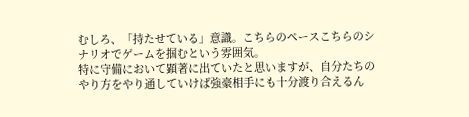むしろ、「持たせている」意識。こちらのペースこちらのシナリオでゲームを掴むという雰囲気。
特に守備において顕著に出ていたと思いますが、自分たちのやり方をやり通していけば強豪相手にも十分渡り合えるん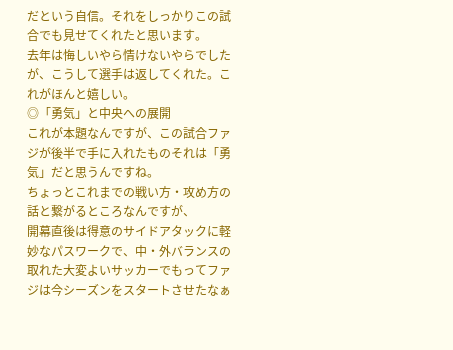だという自信。それをしっかりこの試合でも見せてくれたと思います。
去年は悔しいやら情けないやらでしたが、こうして選手は返してくれた。これがほんと嬉しい。
◎「勇気」と中央への展開
これが本題なんですが、この試合ファジが後半で手に入れたものそれは「勇気」だと思うんですね。
ちょっとこれまでの戦い方・攻め方の話と繋がるところなんですが、
開幕直後は得意のサイドアタックに軽妙なパスワークで、中・外バランスの取れた大変よいサッカーでもってファジは今シーズンをスタートさせたなぁ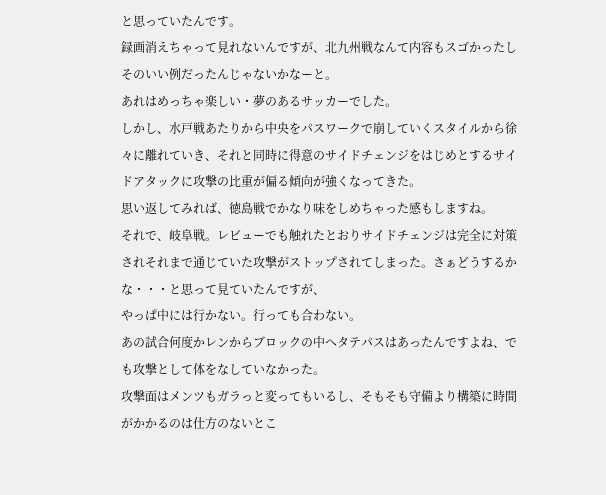と思っていたんです。
録画消えちゃって見れないんですが、北九州戦なんて内容もスゴかったしそのいい例だったんじゃないかなーと。
あれはめっちゃ楽しい・夢のあるサッカーでした。
しかし、水戸戦あたりから中央をパスワークで崩していくスタイルから徐々に離れていき、それと同時に得意のサイドチェンジをはじめとするサイドアタックに攻撃の比重が偏る傾向が強くなってきた。
思い返してみれば、徳島戦でかなり味をしめちゃった感もしますね。
それで、岐阜戦。レビューでも触れたとおりサイドチェンジは完全に対策されそれまで通じていた攻撃がストップされてしまった。さぁどうするかな・・・と思って見ていたんですが、
やっぱ中には行かない。行っても合わない。
あの試合何度かレンからブロックの中へタテパスはあったんですよね、でも攻撃として体をなしていなかった。
攻撃面はメンツもガラっと変ってもいるし、そもそも守備より構築に時間がかかるのは仕方のないとこ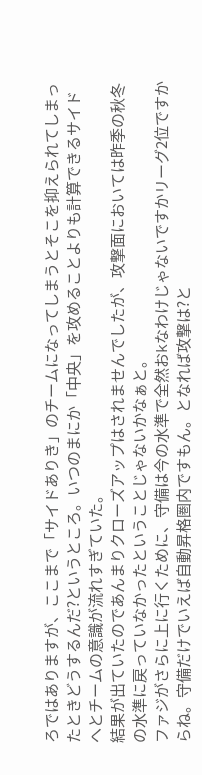ろではありますが、ここまで「サイドありき」のチームになってしまうとそこを抑えられてしまったときどうするんだ?というところ。いつのまにか「中央」を攻めることよりも計算できるサイドへとチームの意識が流れすぎていた。
結果が出ていたのであんまりクローズアップはされませんでしたが、攻撃面においては昨季の秋冬の水準に戻っていなかったということじゃないかなぁと。
ファジがさらに上に行くために、守備は今の水準で全然おkなわけじゃないですかリーグ2位ですからね。守備だけでいえば自動昇格圏内ですもん。となれば攻撃は?と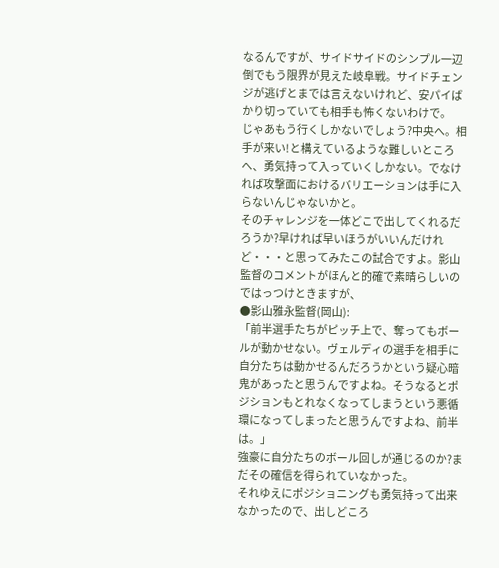なるんですが、サイドサイドのシンプル一辺倒でもう限界が見えた岐阜戦。サイドチェンジが逃げとまでは言えないけれど、安パイばかり切っていても相手も怖くないわけで。
じゃあもう行くしかないでしょう?中央へ。相手が来い!と構えているような難しいところへ、勇気持って入っていくしかない。でなければ攻撃面におけるバリエーションは手に入らないんじゃないかと。
そのチャレンジを一体どこで出してくれるだろうか?早ければ早いほうがいいんだけれど・・・と思ってみたこの試合ですよ。影山監督のコメントがほんと的確で素晴らしいのではっつけときますが、
●影山雅永監督(岡山):
「前半選手たちがピッチ上で、奪ってもボールが動かせない。ヴェルディの選手を相手に自分たちは動かせるんだろうかという疑心暗鬼があったと思うんですよね。そうなるとポジションもとれなくなってしまうという悪循環になってしまったと思うんですよね、前半は。」
強豪に自分たちのボール回しが通じるのか?まだその確信を得られていなかった。
それゆえにポジショニングも勇気持って出来なかったので、出しどころ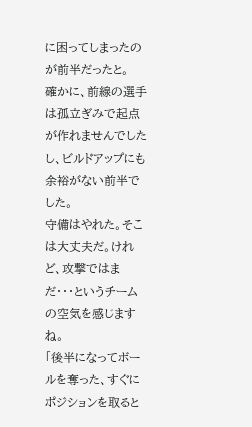に困ってしまったのが前半だったと。
確かに、前線の選手は孤立ぎみで起点が作れませんでしたし、ビルドアップにも余裕がない前半でした。
守備はやれた。そこは大丈夫だ。けれど、攻撃ではまだ・・・というチームの空気を感じますね。
「後半になってボールを奪った、すぐにポジションを取ると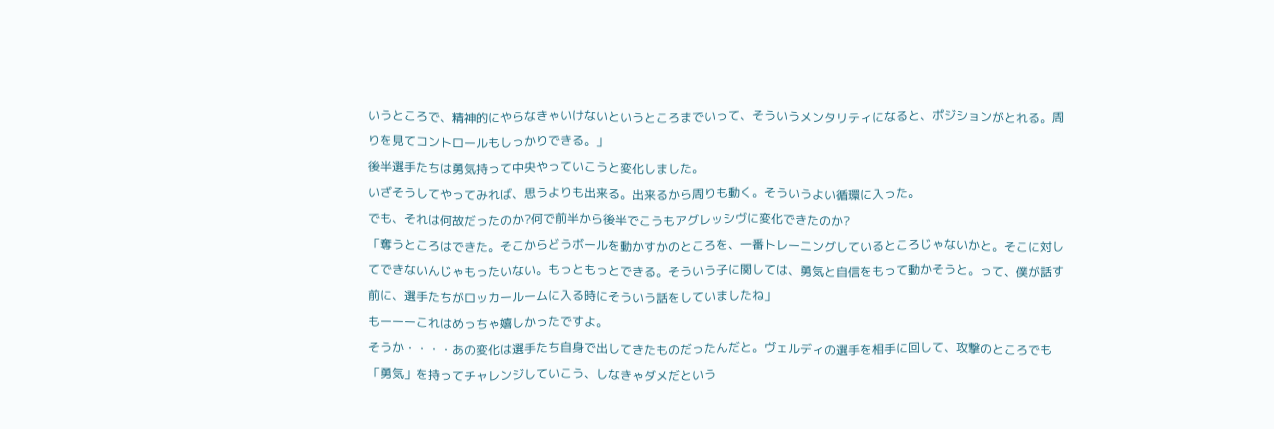いうところで、精神的にやらなきゃいけないというところまでいって、そういうメンタリティになると、ポジションがとれる。周りを見てコントロールもしっかりできる。」
後半選手たちは勇気持って中央やっていこうと変化しました。
いざそうしてやってみれば、思うよりも出来る。出来るから周りも動く。そういうよい循環に入った。
でも、それは何故だったのか?何で前半から後半でこうもアグレッシヴに変化できたのか?
「奪うところはできた。そこからどうボールを動かすかのところを、一番トレーニングしているところじゃないかと。そこに対してできないんじゃもったいない。もっともっとできる。そういう子に関しては、勇気と自信をもって動かそうと。って、僕が話す前に、選手たちがロッカールームに入る時にそういう話をしていましたね」
もーーーこれはめっちゃ嬉しかったですよ。
そうか・・・・あの変化は選手たち自身で出してきたものだったんだと。ヴェルディの選手を相手に回して、攻撃のところでも「勇気」を持ってチャレンジしていこう、しなきゃダメだという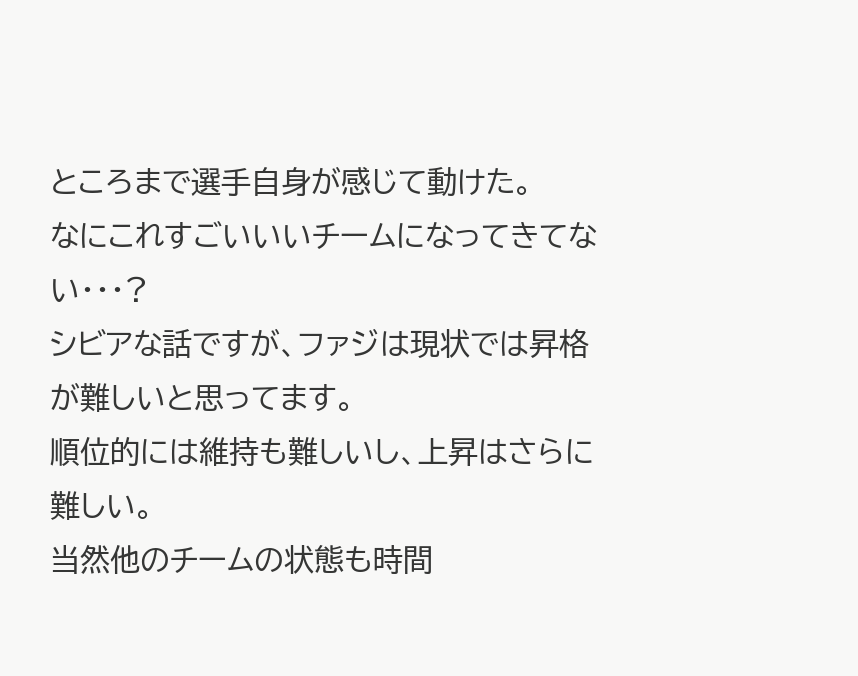ところまで選手自身が感じて動けた。
なにこれすごいいいチームになってきてない・・・?
シビアな話ですが、ファジは現状では昇格が難しいと思ってます。
順位的には維持も難しいし、上昇はさらに難しい。
当然他のチームの状態も時間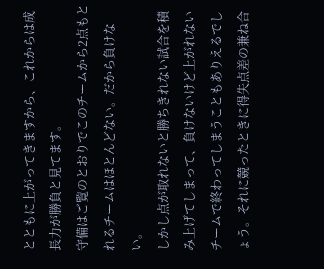とともに上がってきますから、これからは成長力が勝負と見てます。
守備はご覧のとおりでこのチームから2点もとれるチームはほとんどない。だから負けない。
しかし点が取れないと勝ちきれない試合を積み上げてしまって、負けないけど上がれないチームで終わってしまうこともありえるでしょう。それに競ったときに得失点差の兼ね合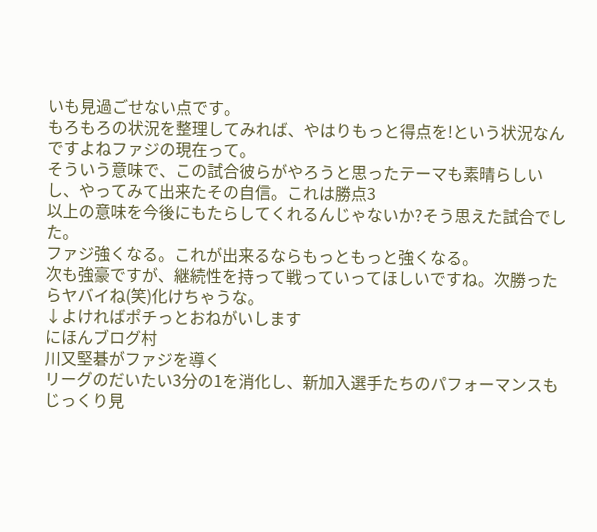いも見過ごせない点です。
もろもろの状況を整理してみれば、やはりもっと得点を!という状況なんですよねファジの現在って。
そういう意味で、この試合彼らがやろうと思ったテーマも素晴らしいし、やってみて出来たその自信。これは勝点3
以上の意味を今後にもたらしてくれるんじゃないか?そう思えた試合でした。
ファジ強くなる。これが出来るならもっともっと強くなる。
次も強豪ですが、継続性を持って戦っていってほしいですね。次勝ったらヤバイね(笑)化けちゃうな。
↓よければポチっとおねがいします
にほんブログ村
川又堅碁がファジを導く
リーグのだいたい3分の1を消化し、新加入選手たちのパフォーマンスもじっくり見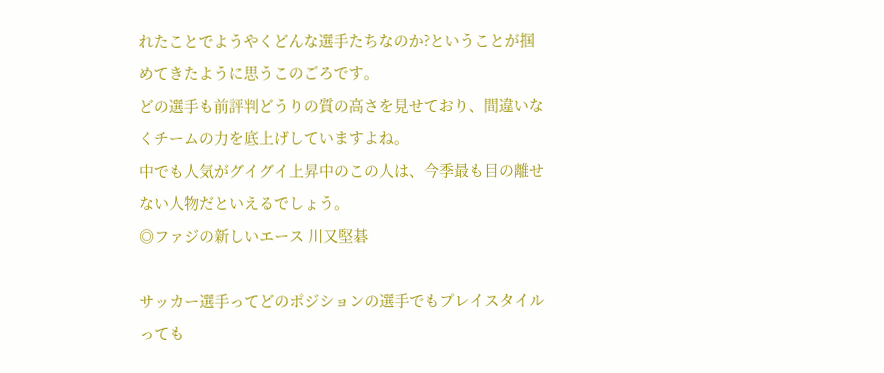れたことでようやくどんな選手たちなのか?ということが掴めてきたように思うこのごろです。
どの選手も前評判どうりの質の高さを見せており、間違いなくチームの力を底上げしていますよね。
中でも人気がグイグイ上昇中のこの人は、今季最も目の離せない人物だといえるでしょう。
◎ファジの新しいエース 川又堅碁

サッカー選手ってどのポジションの選手でもプレイスタイルっても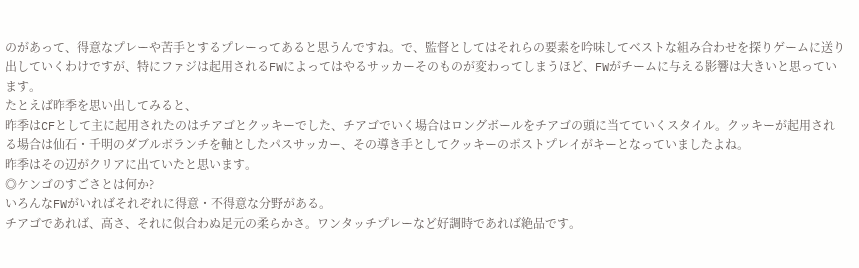のがあって、得意なプレーや苦手とするプレーってあると思うんですね。で、監督としてはそれらの要素を吟味してベストな組み合わせを探りゲームに送り出していくわけですが、特にファジは起用されるFWによってはやるサッカーそのものが変わってしまうほど、FWがチームに与える影響は大きいと思っています。
たとえば昨季を思い出してみると、
昨季はCFとして主に起用されたのはチアゴとクッキーでした、チアゴでいく場合はロングボールをチアゴの頭に当てていくスタイル。クッキーが起用される場合は仙石・千明のダブルボランチを軸としたパスサッカー、その導き手としてクッキーのポストプレイがキーとなっていましたよね。
昨季はその辺がクリアに出ていたと思います。
◎ケンゴのすごさとは何か?
いろんなFWがいればそれぞれに得意・不得意な分野がある。
チアゴであれば、高さ、それに似合わぬ足元の柔らかさ。ワンタッチプレーなど好調時であれば絶品です。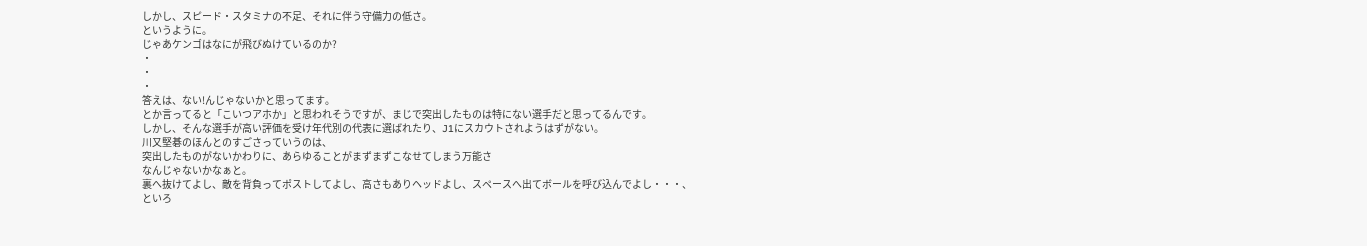しかし、スピード・スタミナの不足、それに伴う守備力の低さ。
というように。
じゃあケンゴはなにが飛びぬけているのか?
・
・
・
答えは、ない!んじゃないかと思ってます。
とか言ってると「こいつアホか」と思われそうですが、まじで突出したものは特にない選手だと思ってるんです。
しかし、そんな選手が高い評価を受け年代別の代表に選ばれたり、J1にスカウトされようはずがない。
川又堅碁のほんとのすごさっていうのは、
突出したものがないかわりに、あらゆることがまずまずこなせてしまう万能さ
なんじゃないかなぁと。
裏へ抜けてよし、敵を背負ってポストしてよし、高さもありヘッドよし、スペースへ出てボールを呼び込んでよし・・・、
といろ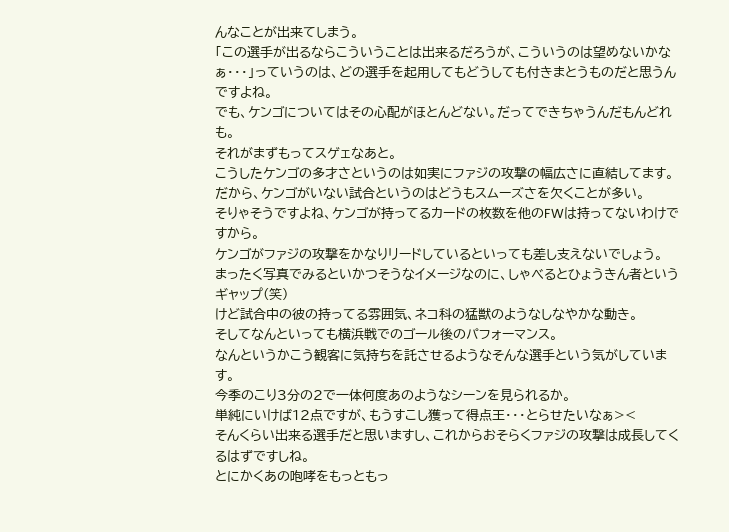んなことが出来てしまう。
「この選手が出るならこういうことは出来るだろうが、こういうのは望めないかなぁ・・・」っていうのは、どの選手を起用してもどうしても付きまとうものだと思うんですよね。
でも、ケンゴについてはその心配がほとんどない。だってできちゃうんだもんどれも。
それがまずもってスゲェなあと。
こうしたケンゴの多才さというのは如実にファジの攻撃の幅広さに直結してます。
だから、ケンゴがいない試合というのはどうもスムーズさを欠くことが多い。
そりゃそうですよね、ケンゴが持ってるカードの枚数を他のFWは持ってないわけですから。
ケンゴがファジの攻撃をかなりリードしているといっても差し支えないでしょう。
まったく写真でみるといかつそうなイメージなのに、しゃべるとひょうきん者というギャップ(笑)
けど試合中の彼の持ってる雰囲気、ネコ科の猛獣のようなしなやかな動き。
そしてなんといっても横浜戦でのゴール後のパフォーマンス。
なんというかこう観客に気持ちを託させるようなそんな選手という気がしています。
今季のこり3分の2で一体何度あのようなシーンを見られるか。
単純にいけば12点ですが、もうすこし獲って得点王・・・とらせたいなぁ><
そんくらい出来る選手だと思いますし、これからおそらくファジの攻撃は成長してくるはずですしね。
とにかくあの咆哮をもっともっ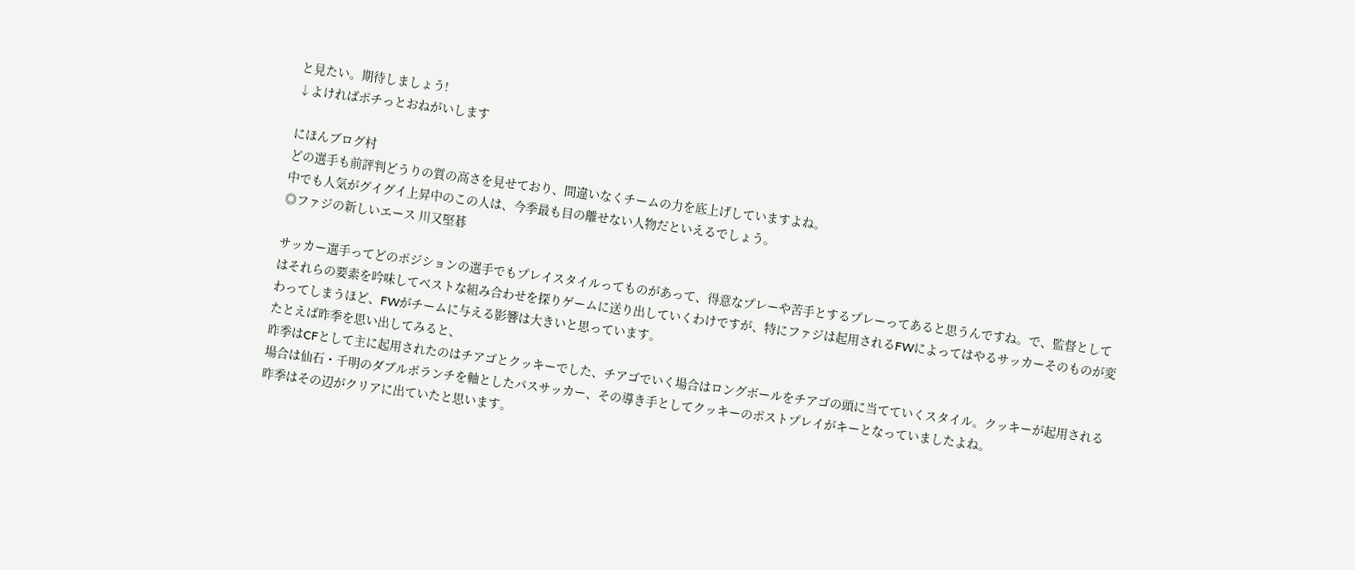と見たい。期待しましょう!
↓よければポチっとおねがいします

にほんブログ村
どの選手も前評判どうりの質の高さを見せており、間違いなくチームの力を底上げしていますよね。
中でも人気がグイグイ上昇中のこの人は、今季最も目の離せない人物だといえるでしょう。
◎ファジの新しいエース 川又堅碁

サッカー選手ってどのポジションの選手でもプレイスタイルってものがあって、得意なプレーや苦手とするプレーってあると思うんですね。で、監督としてはそれらの要素を吟味してベストな組み合わせを探りゲームに送り出していくわけですが、特にファジは起用されるFWによってはやるサッカーそのものが変わってしまうほど、FWがチームに与える影響は大きいと思っています。
たとえば昨季を思い出してみると、
昨季はCFとして主に起用されたのはチアゴとクッキーでした、チアゴでいく場合はロングボールをチアゴの頭に当てていくスタイル。クッキーが起用される場合は仙石・千明のダブルボランチを軸としたパスサッカー、その導き手としてクッキーのポストプレイがキーとなっていましたよね。
昨季はその辺がクリアに出ていたと思います。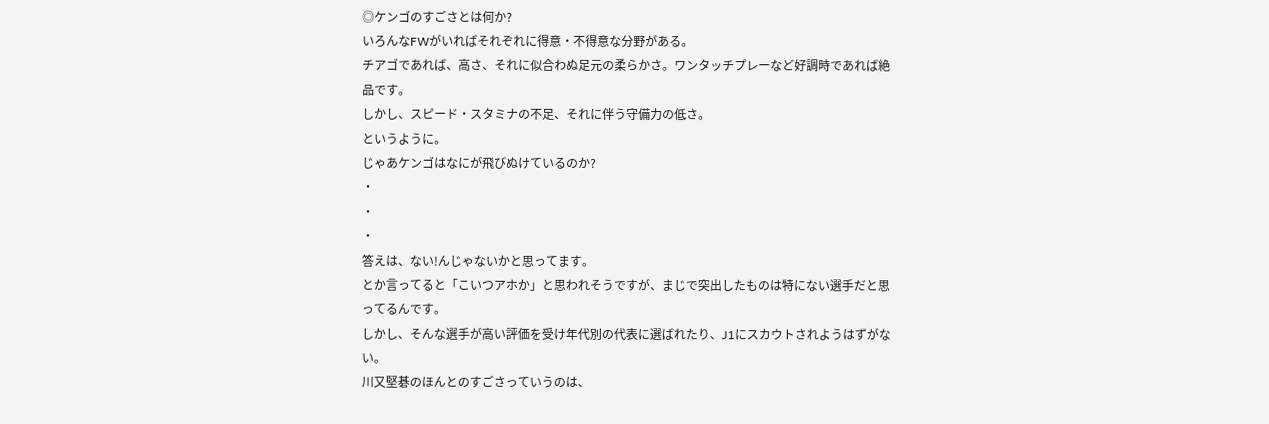◎ケンゴのすごさとは何か?
いろんなFWがいればそれぞれに得意・不得意な分野がある。
チアゴであれば、高さ、それに似合わぬ足元の柔らかさ。ワンタッチプレーなど好調時であれば絶品です。
しかし、スピード・スタミナの不足、それに伴う守備力の低さ。
というように。
じゃあケンゴはなにが飛びぬけているのか?
・
・
・
答えは、ない!んじゃないかと思ってます。
とか言ってると「こいつアホか」と思われそうですが、まじで突出したものは特にない選手だと思ってるんです。
しかし、そんな選手が高い評価を受け年代別の代表に選ばれたり、J1にスカウトされようはずがない。
川又堅碁のほんとのすごさっていうのは、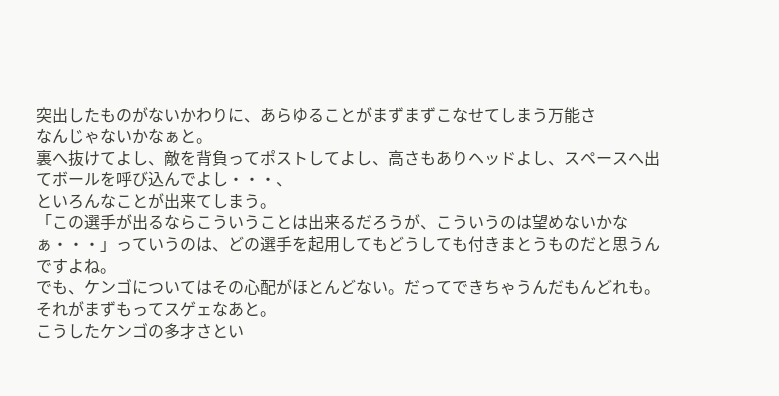突出したものがないかわりに、あらゆることがまずまずこなせてしまう万能さ
なんじゃないかなぁと。
裏へ抜けてよし、敵を背負ってポストしてよし、高さもありヘッドよし、スペースへ出てボールを呼び込んでよし・・・、
といろんなことが出来てしまう。
「この選手が出るならこういうことは出来るだろうが、こういうのは望めないかなぁ・・・」っていうのは、どの選手を起用してもどうしても付きまとうものだと思うんですよね。
でも、ケンゴについてはその心配がほとんどない。だってできちゃうんだもんどれも。
それがまずもってスゲェなあと。
こうしたケンゴの多才さとい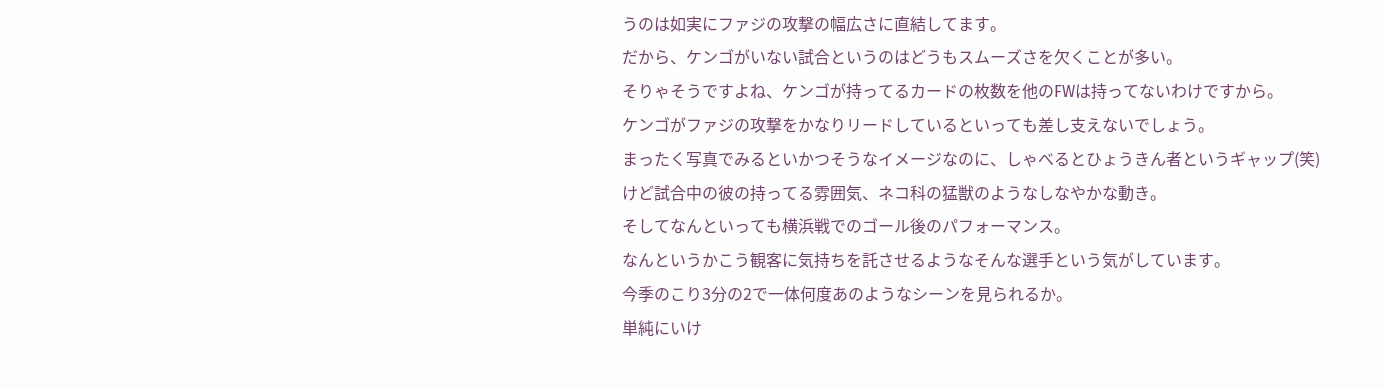うのは如実にファジの攻撃の幅広さに直結してます。
だから、ケンゴがいない試合というのはどうもスムーズさを欠くことが多い。
そりゃそうですよね、ケンゴが持ってるカードの枚数を他のFWは持ってないわけですから。
ケンゴがファジの攻撃をかなりリードしているといっても差し支えないでしょう。
まったく写真でみるといかつそうなイメージなのに、しゃべるとひょうきん者というギャップ(笑)
けど試合中の彼の持ってる雰囲気、ネコ科の猛獣のようなしなやかな動き。
そしてなんといっても横浜戦でのゴール後のパフォーマンス。
なんというかこう観客に気持ちを託させるようなそんな選手という気がしています。
今季のこり3分の2で一体何度あのようなシーンを見られるか。
単純にいけ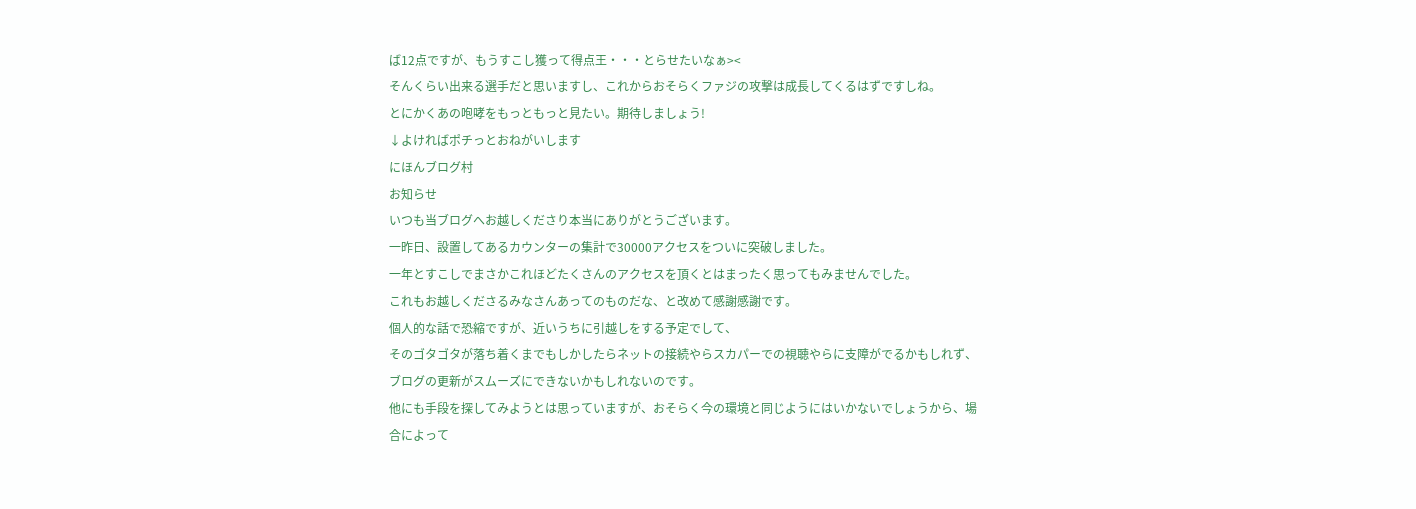ば12点ですが、もうすこし獲って得点王・・・とらせたいなぁ><
そんくらい出来る選手だと思いますし、これからおそらくファジの攻撃は成長してくるはずですしね。
とにかくあの咆哮をもっともっと見たい。期待しましょう!
↓よければポチっとおねがいします
にほんブログ村
お知らせ
いつも当ブログへお越しくださり本当にありがとうございます。
一昨日、設置してあるカウンターの集計で30000アクセスをついに突破しました。
一年とすこしでまさかこれほどたくさんのアクセスを頂くとはまったく思ってもみませんでした。
これもお越しくださるみなさんあってのものだな、と改めて感謝感謝です。
個人的な話で恐縮ですが、近いうちに引越しをする予定でして、
そのゴタゴタが落ち着くまでもしかしたらネットの接続やらスカパーでの視聴やらに支障がでるかもしれず、
ブログの更新がスムーズにできないかもしれないのです。
他にも手段を探してみようとは思っていますが、おそらく今の環境と同じようにはいかないでしょうから、場合によって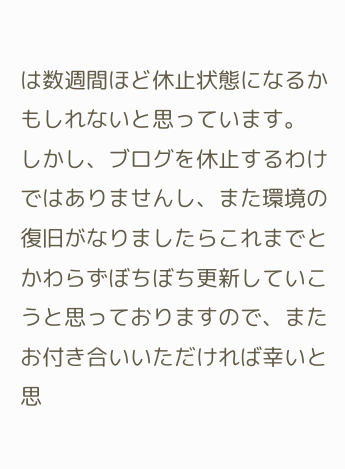は数週間ほど休止状態になるかもしれないと思っています。
しかし、ブログを休止するわけではありませんし、また環境の復旧がなりましたらこれまでとかわらずぼちぼち更新していこうと思っておりますので、またお付き合いいただければ幸いと思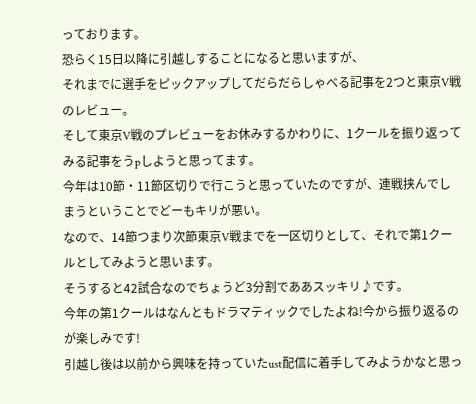っております。
恐らく15日以降に引越しすることになると思いますが、
それまでに選手をピックアップしてだらだらしゃべる記事を2つと東京V戦のレビュー。
そして東京V戦のプレビューをお休みするかわりに、1クールを振り返ってみる記事をうpしようと思ってます。
今年は10節・11節区切りで行こうと思っていたのですが、連戦挟んでしまうということでどーもキリが悪い。
なので、14節つまり次節東京V戦までを一区切りとして、それで第1クールとしてみようと思います。
そうすると42試合なのでちょうど3分割でああスッキリ♪です。
今年の第1クールはなんともドラマティックでしたよね!今から振り返るのが楽しみです!
引越し後は以前から興味を持っていたust配信に着手してみようかなと思っ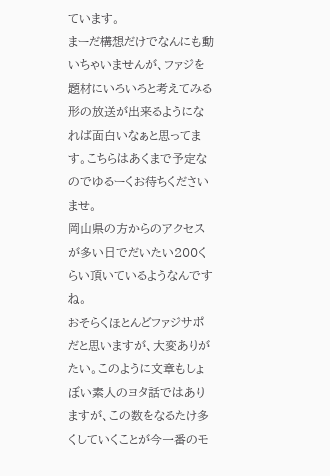ています。
まーだ構想だけでなんにも動いちゃいませんが、ファジを題材にいろいろと考えてみる形の放送が出来るようになれば面白いなぁと思ってます。こちらはあくまで予定なのでゆるーくお待ちくださいませ。
岡山県の方からのアクセスが多い日でだいたい200くらい頂いているようなんですね。
おそらくほとんどファジサポだと思いますが、大変ありがたい。このように文章もしょぼい素人のヨタ話ではありますが、この数をなるたけ多くしていくことが今一番のモ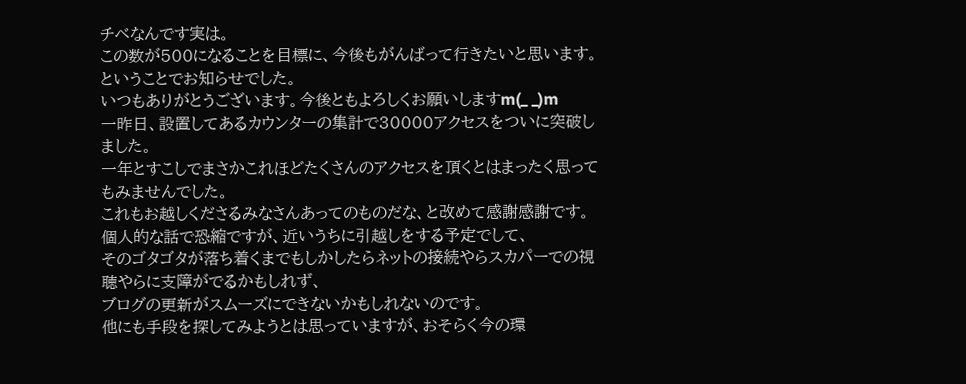チベなんです実は。
この数が500になることを目標に、今後もがんばって行きたいと思います。
ということでお知らせでした。
いつもありがとうございます。今後ともよろしくお願いしますm(_ _)m
一昨日、設置してあるカウンターの集計で30000アクセスをついに突破しました。
一年とすこしでまさかこれほどたくさんのアクセスを頂くとはまったく思ってもみませんでした。
これもお越しくださるみなさんあってのものだな、と改めて感謝感謝です。
個人的な話で恐縮ですが、近いうちに引越しをする予定でして、
そのゴタゴタが落ち着くまでもしかしたらネットの接続やらスカパーでの視聴やらに支障がでるかもしれず、
ブログの更新がスムーズにできないかもしれないのです。
他にも手段を探してみようとは思っていますが、おそらく今の環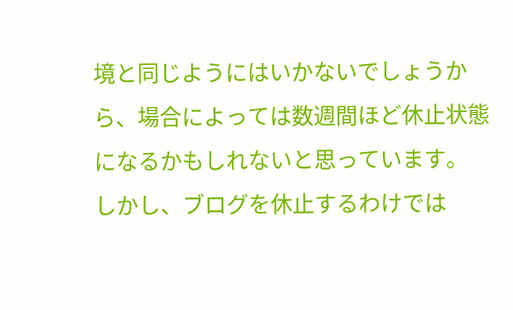境と同じようにはいかないでしょうから、場合によっては数週間ほど休止状態になるかもしれないと思っています。
しかし、ブログを休止するわけでは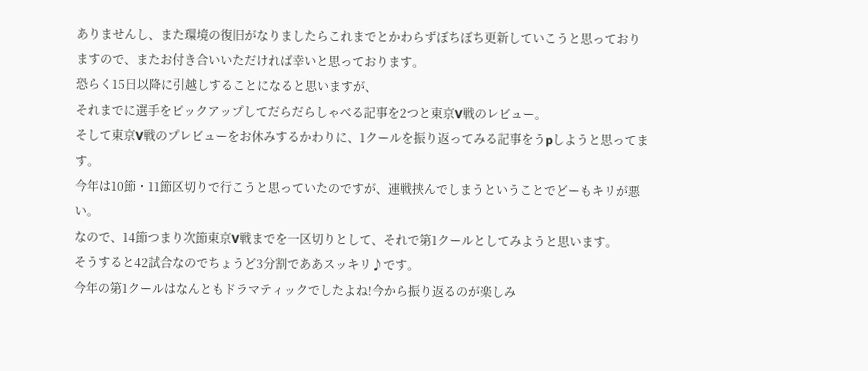ありませんし、また環境の復旧がなりましたらこれまでとかわらずぼちぼち更新していこうと思っておりますので、またお付き合いいただければ幸いと思っております。
恐らく15日以降に引越しすることになると思いますが、
それまでに選手をピックアップしてだらだらしゃべる記事を2つと東京V戦のレビュー。
そして東京V戦のプレビューをお休みするかわりに、1クールを振り返ってみる記事をうpしようと思ってます。
今年は10節・11節区切りで行こうと思っていたのですが、連戦挟んでしまうということでどーもキリが悪い。
なので、14節つまり次節東京V戦までを一区切りとして、それで第1クールとしてみようと思います。
そうすると42試合なのでちょうど3分割でああスッキリ♪です。
今年の第1クールはなんともドラマティックでしたよね!今から振り返るのが楽しみ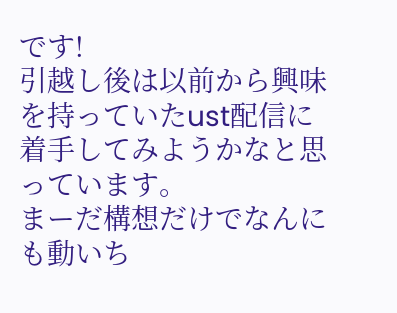です!
引越し後は以前から興味を持っていたust配信に着手してみようかなと思っています。
まーだ構想だけでなんにも動いち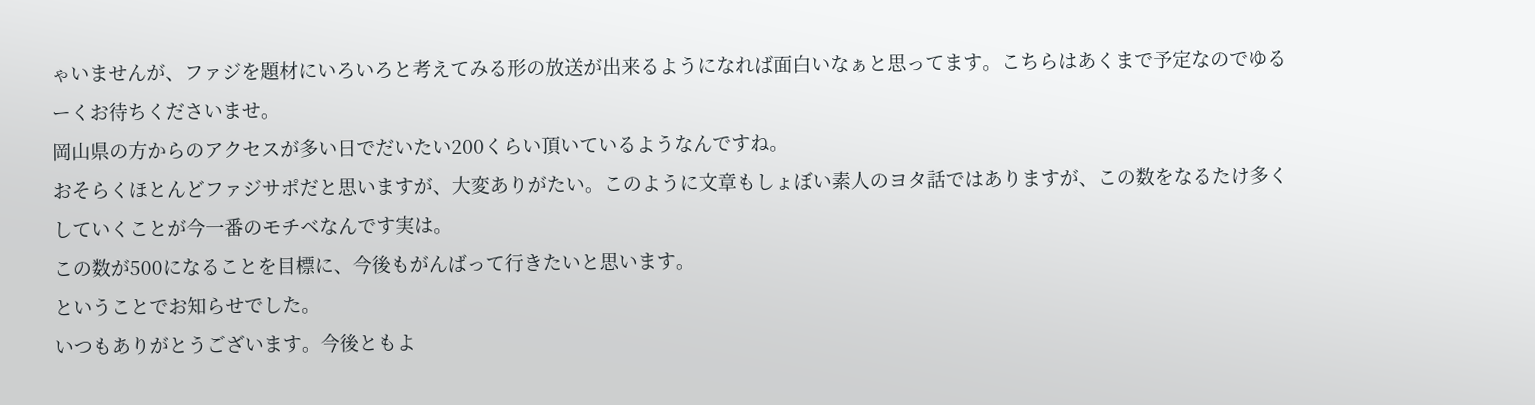ゃいませんが、ファジを題材にいろいろと考えてみる形の放送が出来るようになれば面白いなぁと思ってます。こちらはあくまで予定なのでゆるーくお待ちくださいませ。
岡山県の方からのアクセスが多い日でだいたい200くらい頂いているようなんですね。
おそらくほとんどファジサポだと思いますが、大変ありがたい。このように文章もしょぼい素人のヨタ話ではありますが、この数をなるたけ多くしていくことが今一番のモチベなんです実は。
この数が500になることを目標に、今後もがんばって行きたいと思います。
ということでお知らせでした。
いつもありがとうございます。今後ともよ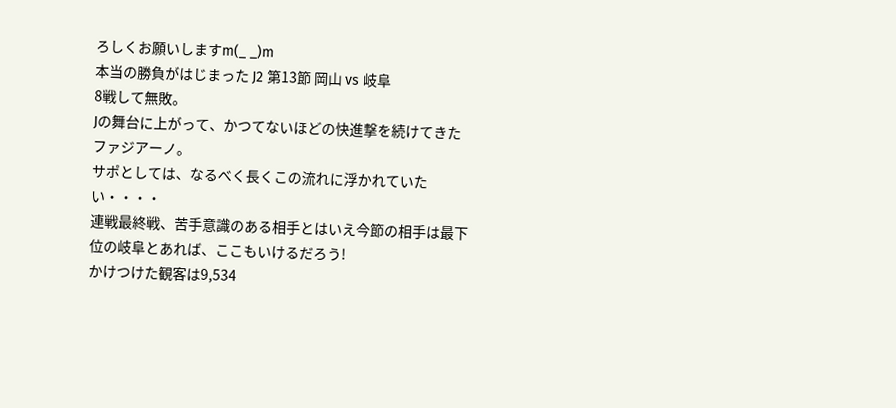ろしくお願いしますm(_ _)m
本当の勝負がはじまった J2 第13節 岡山 vs 岐阜
8戦して無敗。
Jの舞台に上がって、かつてないほどの快進撃を続けてきたファジアーノ。
サポとしては、なるべく長くこの流れに浮かれていたい・・・・
連戦最終戦、苦手意識のある相手とはいえ今節の相手は最下位の岐阜とあれば、ここもいけるだろう!
かけつけた観客は9,534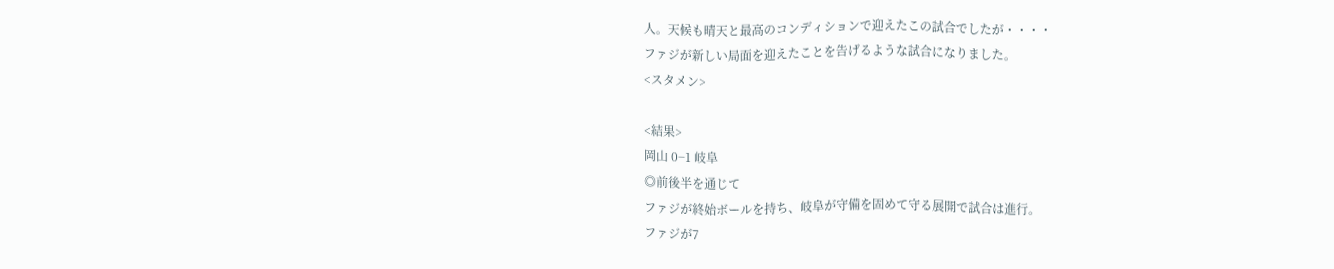人。天候も晴天と最高のコンディションで迎えたこの試合でしたが・・・・
ファジが新しい局面を迎えたことを告げるような試合になりました。
<スタメン>

<結果>
岡山 0−1 岐阜
◎前後半を通じて
ファジが終始ボールを持ち、岐阜が守備を固めて守る展開で試合は進行。
ファジが7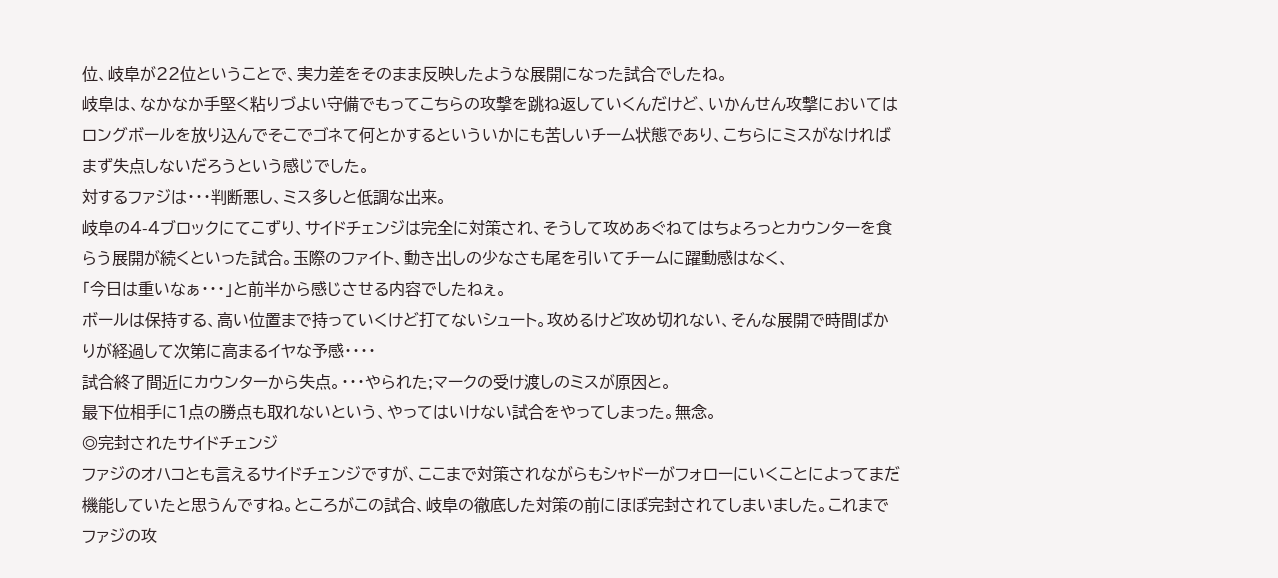位、岐阜が22位ということで、実力差をそのまま反映したような展開になった試合でしたね。
岐阜は、なかなか手堅く粘りづよい守備でもってこちらの攻撃を跳ね返していくんだけど、いかんせん攻撃においてはロングボールを放り込んでそこでゴネて何とかするといういかにも苦しいチーム状態であり、こちらにミスがなければまず失点しないだろうという感じでした。
対するファジは・・・判断悪し、ミス多しと低調な出来。
岐阜の4-4ブロックにてこずり、サイドチェンジは完全に対策され、そうして攻めあぐねてはちょろっとカウンターを食らう展開が続くといった試合。玉際のファイト、動き出しの少なさも尾を引いてチームに躍動感はなく、
「今日は重いなぁ・・・」と前半から感じさせる内容でしたねぇ。
ボールは保持する、高い位置まで持っていくけど打てないシュート。攻めるけど攻め切れない、そんな展開で時間ばかりが経過して次第に高まるイヤな予感・・・・
試合終了間近にカウンターから失点。・・・やられた;マークの受け渡しのミスが原因と。
最下位相手に1点の勝点も取れないという、やってはいけない試合をやってしまった。無念。
◎完封されたサイドチェンジ
ファジのオハコとも言えるサイドチェンジですが、ここまで対策されながらもシャドーがフォローにいくことによってまだ機能していたと思うんですね。ところがこの試合、岐阜の徹底した対策の前にほぼ完封されてしまいました。これまでファジの攻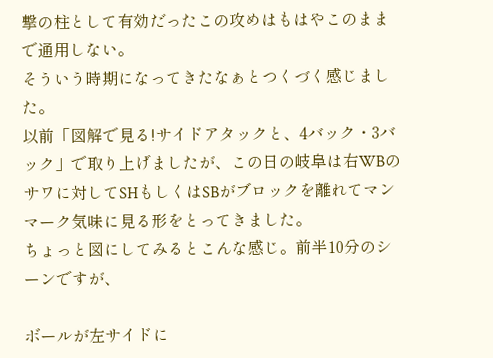撃の柱として有効だったこの攻めはもはやこのままで通用しない。
そういう時期になってきたなぁとつくづく感じました。
以前「図解で見る!サイドアタックと、4バック・3バック」で取り上げましたが、この日の岐阜は右WBのサワに対してSHもしくはSBがブロックを離れてマンマーク気味に見る形をとってきました。
ちょっと図にしてみるとこんな感じ。前半10分のシーンですが、

ボールが左サイドに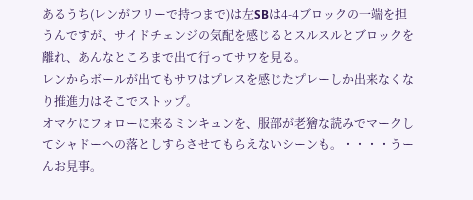あるうち(レンがフリーで持つまで)は左SBは4-4ブロックの一端を担うんですが、サイドチェンジの気配を感じるとスルスルとブロックを離れ、あんなところまで出て行ってサワを見る。
レンからボールが出てもサワはプレスを感じたプレーしか出来なくなり推進力はそこでストップ。
オマケにフォローに来るミンキュンを、服部が老獪な読みでマークしてシャドーへの落としすらさせてもらえないシーンも。・・・・うーんお見事。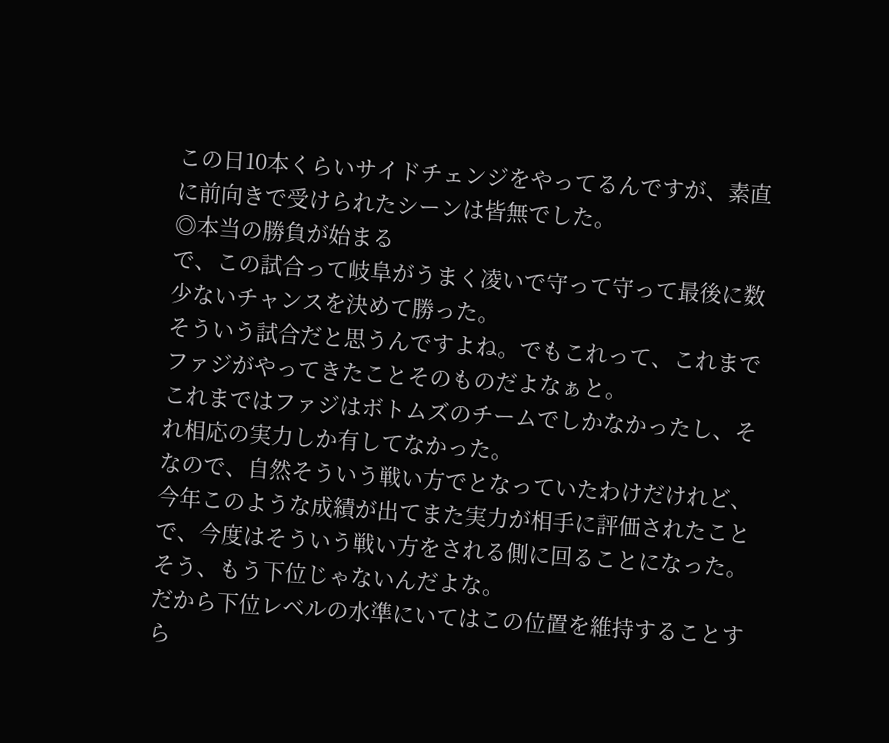この日10本くらいサイドチェンジをやってるんですが、素直に前向きで受けられたシーンは皆無でした。
◎本当の勝負が始まる
で、この試合って岐阜がうまく凌いで守って守って最後に数少ないチャンスを決めて勝った。
そういう試合だと思うんですよね。でもこれって、これまでファジがやってきたことそのものだよなぁと。
これまではファジはボトムズのチームでしかなかったし、それ相応の実力しか有してなかった。
なので、自然そういう戦い方でとなっていたわけだけれど、
今年このような成績が出てまた実力が相手に評価されたことで、今度はそういう戦い方をされる側に回ることになった。そう、もう下位じゃないんだよな。
だから下位レベルの水準にいてはこの位置を維持することすら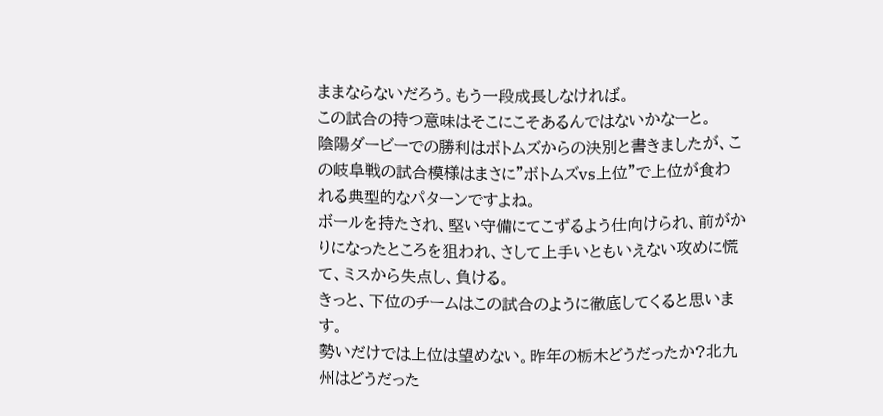ままならないだろう。もう一段成長しなければ。
この試合の持つ意味はそこにこそあるんではないかなーと。
陰陽ダービーでの勝利はボトムズからの決別と書きましたが、この岐阜戦の試合模様はまさに"ボトムズvs上位"で上位が食われる典型的なパターンですよね。
ボールを持たされ、堅い守備にてこずるよう仕向けられ、前がかりになったところを狙われ、さして上手いともいえない攻めに慌て、ミスから失点し、負ける。
きっと、下位のチームはこの試合のように徹底してくると思います。
勢いだけでは上位は望めない。昨年の栃木どうだったか?北九州はどうだった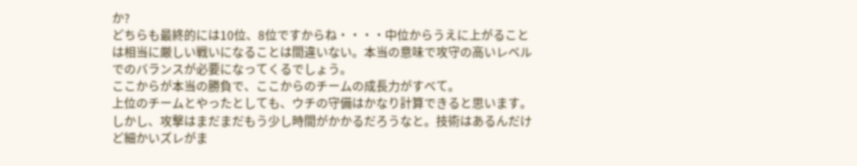か?
どちらも最終的には10位、8位ですからね・・・・中位からうえに上がることは相当に厳しい戦いになることは間違いない。本当の意味で攻守の高いレベルでのバランスが必要になってくるでしょう。
ここからが本当の勝負で、ここからのチームの成長力がすべて。
上位のチームとやったとしても、ウチの守備はかなり計算できると思います。
しかし、攻撃はまだまだもう少し時間がかかるだろうなと。技術はあるんだけど細かいズレがま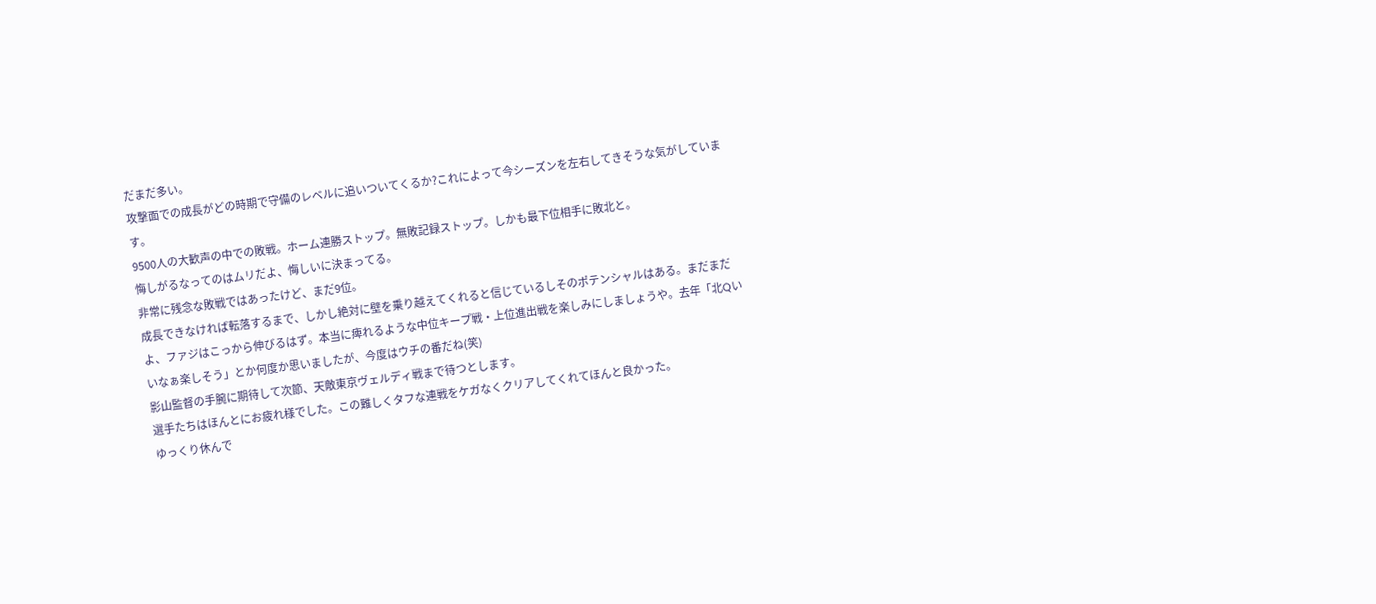だまだ多い。
攻撃面での成長がどの時期で守備のレベルに追いついてくるか?これによって今シーズンを左右してきそうな気がしています。
9500人の大歓声の中での敗戦。ホーム連勝ストップ。無敗記録ストップ。しかも最下位相手に敗北と。
悔しがるなってのはムリだよ、悔しいに決まってる。
非常に残念な敗戦ではあったけど、まだ9位。
成長できなければ転落するまで、しかし絶対に壁を乗り越えてくれると信じているしそのポテンシャルはある。まだまだよ、ファジはこっから伸びるはず。本当に痺れるような中位キープ戦・上位進出戦を楽しみにしましょうや。去年「北Qいいなぁ楽しそう」とか何度か思いましたが、今度はウチの番だね(笑)
影山監督の手腕に期待して次節、天敵東京ヴェルディ戦まで待つとします。
選手たちはほんとにお疲れ様でした。この難しくタフな連戦をケガなくクリアしてくれてほんと良かった。
ゆっくり休んで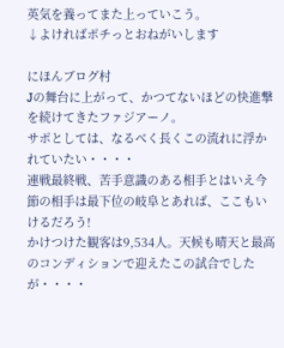英気を養ってまた上っていこう。
↓よければポチっとおねがいします

にほんブログ村
Jの舞台に上がって、かつてないほどの快進撃を続けてきたファジアーノ。
サポとしては、なるべく長くこの流れに浮かれていたい・・・・
連戦最終戦、苦手意識のある相手とはいえ今節の相手は最下位の岐阜とあれば、ここもいけるだろう!
かけつけた観客は9,534人。天候も晴天と最高のコンディションで迎えたこの試合でしたが・・・・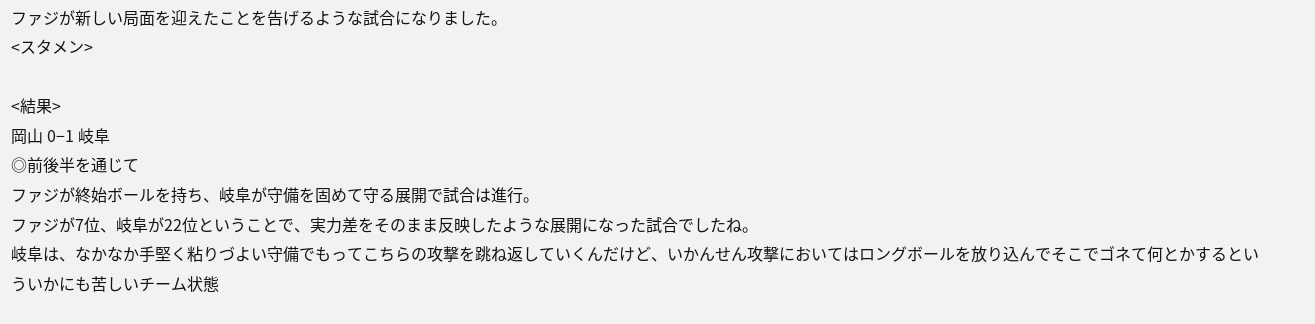ファジが新しい局面を迎えたことを告げるような試合になりました。
<スタメン>

<結果>
岡山 0−1 岐阜
◎前後半を通じて
ファジが終始ボールを持ち、岐阜が守備を固めて守る展開で試合は進行。
ファジが7位、岐阜が22位ということで、実力差をそのまま反映したような展開になった試合でしたね。
岐阜は、なかなか手堅く粘りづよい守備でもってこちらの攻撃を跳ね返していくんだけど、いかんせん攻撃においてはロングボールを放り込んでそこでゴネて何とかするといういかにも苦しいチーム状態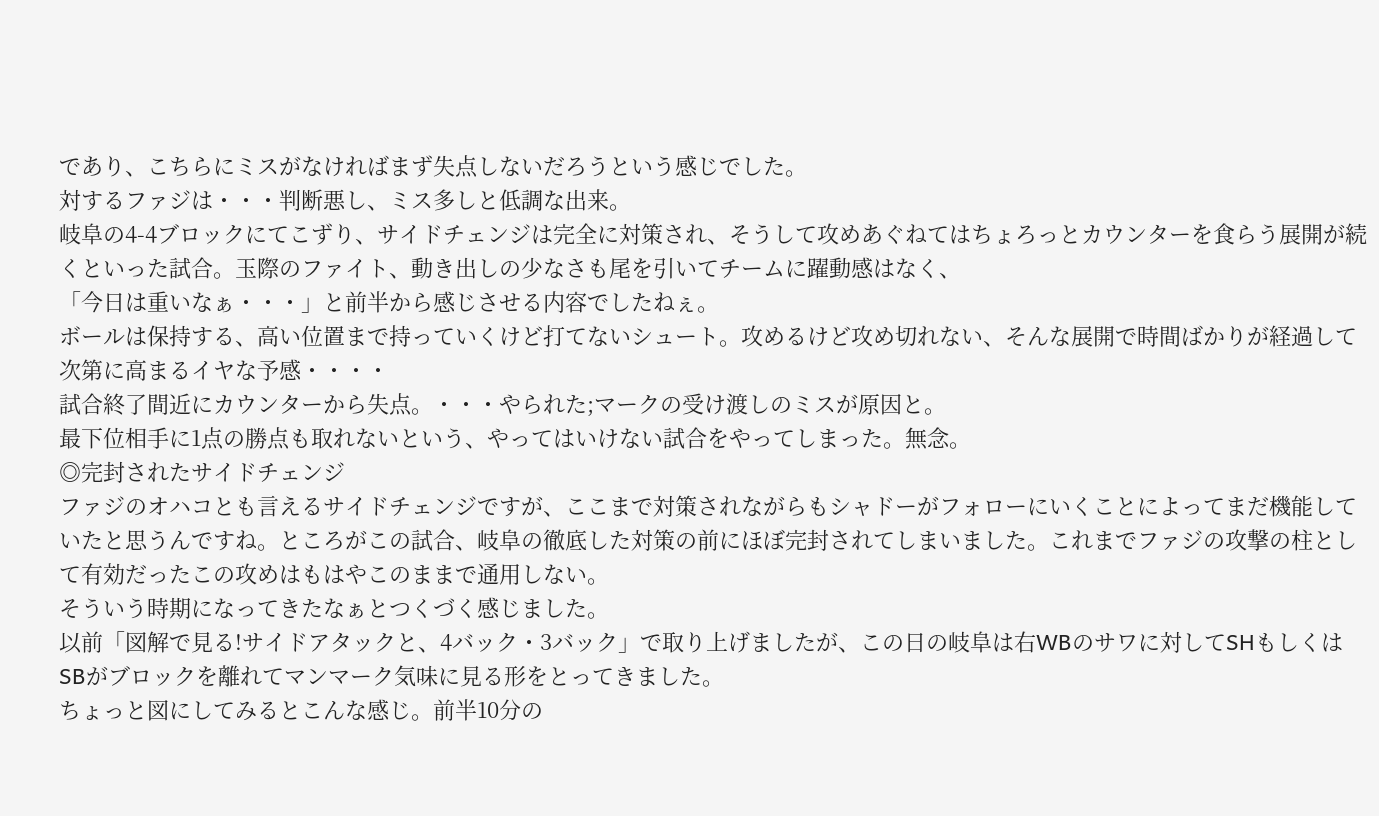であり、こちらにミスがなければまず失点しないだろうという感じでした。
対するファジは・・・判断悪し、ミス多しと低調な出来。
岐阜の4-4ブロックにてこずり、サイドチェンジは完全に対策され、そうして攻めあぐねてはちょろっとカウンターを食らう展開が続くといった試合。玉際のファイト、動き出しの少なさも尾を引いてチームに躍動感はなく、
「今日は重いなぁ・・・」と前半から感じさせる内容でしたねぇ。
ボールは保持する、高い位置まで持っていくけど打てないシュート。攻めるけど攻め切れない、そんな展開で時間ばかりが経過して次第に高まるイヤな予感・・・・
試合終了間近にカウンターから失点。・・・やられた;マークの受け渡しのミスが原因と。
最下位相手に1点の勝点も取れないという、やってはいけない試合をやってしまった。無念。
◎完封されたサイドチェンジ
ファジのオハコとも言えるサイドチェンジですが、ここまで対策されながらもシャドーがフォローにいくことによってまだ機能していたと思うんですね。ところがこの試合、岐阜の徹底した対策の前にほぼ完封されてしまいました。これまでファジの攻撃の柱として有効だったこの攻めはもはやこのままで通用しない。
そういう時期になってきたなぁとつくづく感じました。
以前「図解で見る!サイドアタックと、4バック・3バック」で取り上げましたが、この日の岐阜は右WBのサワに対してSHもしくはSBがブロックを離れてマンマーク気味に見る形をとってきました。
ちょっと図にしてみるとこんな感じ。前半10分の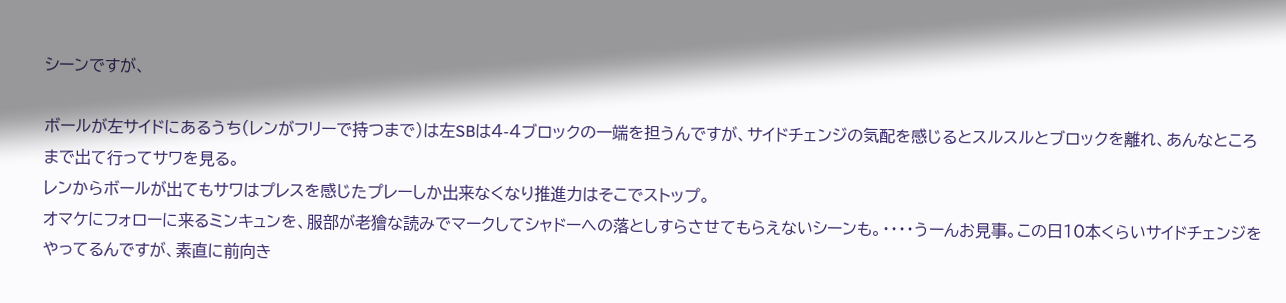シーンですが、

ボールが左サイドにあるうち(レンがフリーで持つまで)は左SBは4-4ブロックの一端を担うんですが、サイドチェンジの気配を感じるとスルスルとブロックを離れ、あんなところまで出て行ってサワを見る。
レンからボールが出てもサワはプレスを感じたプレーしか出来なくなり推進力はそこでストップ。
オマケにフォローに来るミンキュンを、服部が老獪な読みでマークしてシャドーへの落としすらさせてもらえないシーンも。・・・・うーんお見事。この日10本くらいサイドチェンジをやってるんですが、素直に前向き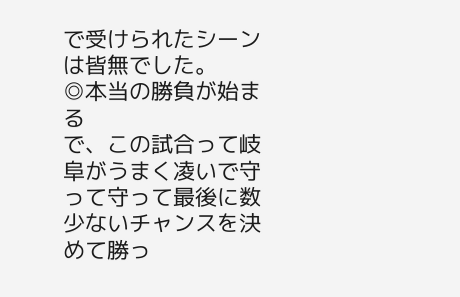で受けられたシーンは皆無でした。
◎本当の勝負が始まる
で、この試合って岐阜がうまく凌いで守って守って最後に数少ないチャンスを決めて勝っ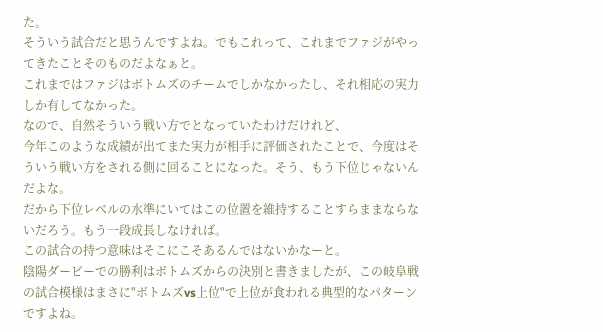た。
そういう試合だと思うんですよね。でもこれって、これまでファジがやってきたことそのものだよなぁと。
これまではファジはボトムズのチームでしかなかったし、それ相応の実力しか有してなかった。
なので、自然そういう戦い方でとなっていたわけだけれど、
今年このような成績が出てまた実力が相手に評価されたことで、今度はそういう戦い方をされる側に回ることになった。そう、もう下位じゃないんだよな。
だから下位レベルの水準にいてはこの位置を維持することすらままならないだろう。もう一段成長しなければ。
この試合の持つ意味はそこにこそあるんではないかなーと。
陰陽ダービーでの勝利はボトムズからの決別と書きましたが、この岐阜戦の試合模様はまさに"ボトムズvs上位"で上位が食われる典型的なパターンですよね。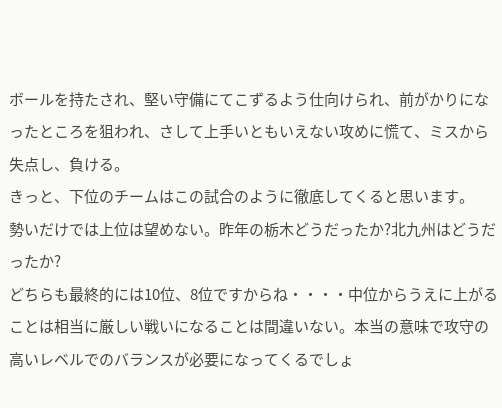ボールを持たされ、堅い守備にてこずるよう仕向けられ、前がかりになったところを狙われ、さして上手いともいえない攻めに慌て、ミスから失点し、負ける。
きっと、下位のチームはこの試合のように徹底してくると思います。
勢いだけでは上位は望めない。昨年の栃木どうだったか?北九州はどうだったか?
どちらも最終的には10位、8位ですからね・・・・中位からうえに上がることは相当に厳しい戦いになることは間違いない。本当の意味で攻守の高いレベルでのバランスが必要になってくるでしょ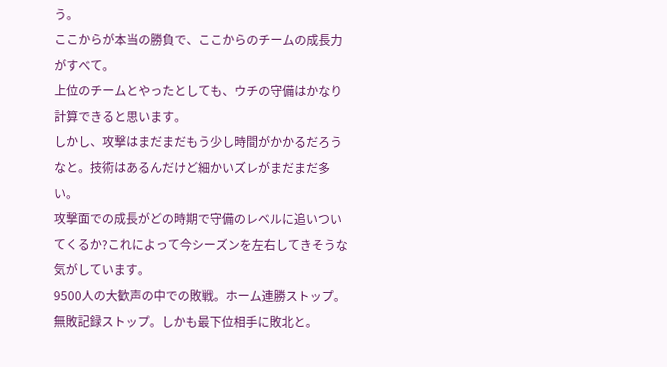う。
ここからが本当の勝負で、ここからのチームの成長力がすべて。
上位のチームとやったとしても、ウチの守備はかなり計算できると思います。
しかし、攻撃はまだまだもう少し時間がかかるだろうなと。技術はあるんだけど細かいズレがまだまだ多い。
攻撃面での成長がどの時期で守備のレベルに追いついてくるか?これによって今シーズンを左右してきそうな気がしています。
9500人の大歓声の中での敗戦。ホーム連勝ストップ。無敗記録ストップ。しかも最下位相手に敗北と。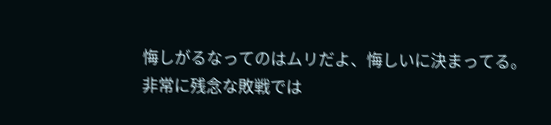悔しがるなってのはムリだよ、悔しいに決まってる。
非常に残念な敗戦では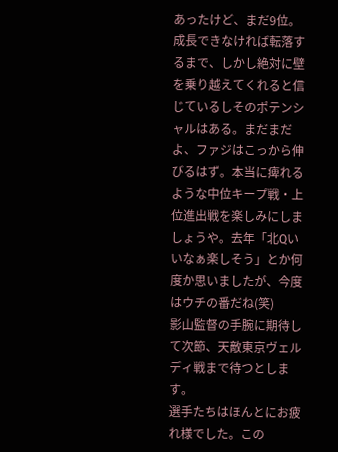あったけど、まだ9位。
成長できなければ転落するまで、しかし絶対に壁を乗り越えてくれると信じているしそのポテンシャルはある。まだまだよ、ファジはこっから伸びるはず。本当に痺れるような中位キープ戦・上位進出戦を楽しみにしましょうや。去年「北Qいいなぁ楽しそう」とか何度か思いましたが、今度はウチの番だね(笑)
影山監督の手腕に期待して次節、天敵東京ヴェルディ戦まで待つとします。
選手たちはほんとにお疲れ様でした。この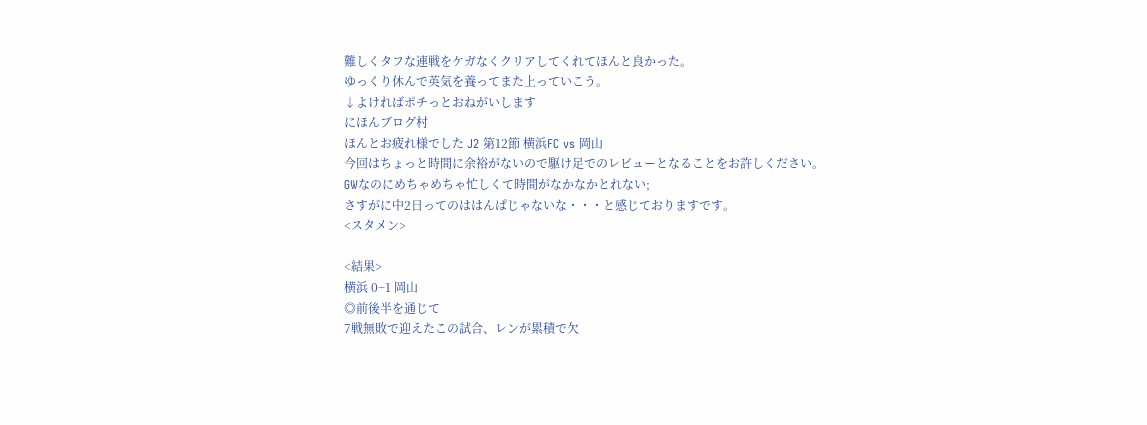難しくタフな連戦をケガなくクリアしてくれてほんと良かった。
ゆっくり休んで英気を養ってまた上っていこう。
↓よければポチっとおねがいします
にほんブログ村
ほんとお疲れ様でした J2 第12節 横浜FC vs 岡山
今回はちょっと時間に余裕がないので駆け足でのレビューとなることをお許しください。
GWなのにめちゃめちゃ忙しくて時間がなかなかとれない;
さすがに中2日ってのははんぱじゃないな・・・と感じておりますです。
<スタメン>

<結果>
横浜 0−1 岡山
◎前後半を通じて
7戦無敗で迎えたこの試合、レンが累積で欠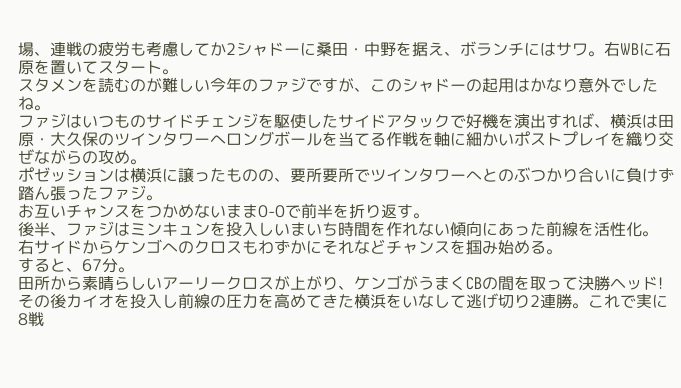場、連戦の疲労も考慮してか2シャドーに桑田・中野を据え、ボランチにはサワ。右WBに石原を置いてスタート。
スタメンを読むのが難しい今年のファジですが、このシャドーの起用はかなり意外でしたね。
ファジはいつものサイドチェンジを駆使したサイドアタックで好機を演出すれば、横浜は田原・大久保のツインタワーへロングボールを当てる作戦を軸に細かいポストプレイを織り交ぜながらの攻め。
ポゼッションは横浜に譲ったものの、要所要所でツインタワーへとのぶつかり合いに負けず踏ん張ったファジ。
お互いチャンスをつかめないまま0-0で前半を折り返す。
後半、ファジはミンキュンを投入しいまいち時間を作れない傾向にあった前線を活性化。
右サイドからケンゴへのクロスもわずかにそれなどチャンスを掴み始める。
すると、67分。
田所から素晴らしいアーリークロスが上がり、ケンゴがうまくCBの間を取って決勝ヘッド!
その後カイオを投入し前線の圧力を高めてきた横浜をいなして逃げ切り2連勝。これで実に8戦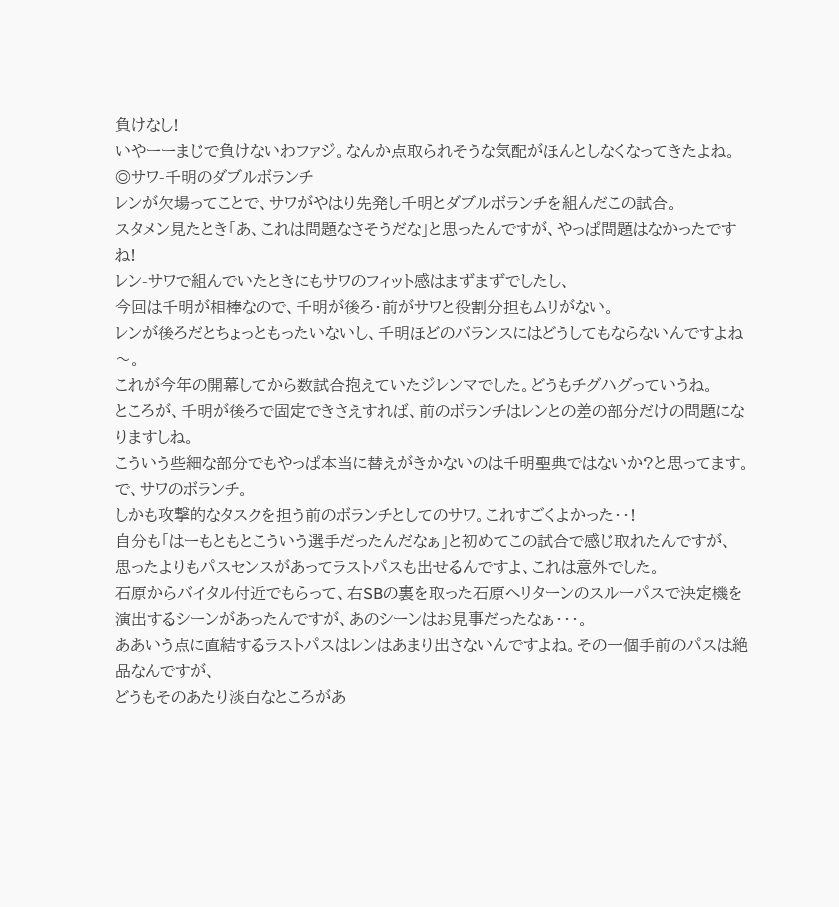負けなし!
いやーーまじで負けないわファジ。なんか点取られそうな気配がほんとしなくなってきたよね。
◎サワ-千明のダブルボランチ
レンが欠場ってことで、サワがやはり先発し千明とダブルボランチを組んだこの試合。
スタメン見たとき「あ、これは問題なさそうだな」と思ったんですが、やっぱ問題はなかったですね!
レン-サワで組んでいたときにもサワのフィット感はまずまずでしたし、
今回は千明が相棒なので、千明が後ろ・前がサワと役割分担もムリがない。
レンが後ろだとちょっともったいないし、千明ほどのバランスにはどうしてもならないんですよね〜。
これが今年の開幕してから数試合抱えていたジレンマでした。どうもチグハグっていうね。
ところが、千明が後ろで固定できさえすれば、前のボランチはレンとの差の部分だけの問題になりますしね。
こういう些細な部分でもやっぱ本当に替えがきかないのは千明聖典ではないか?と思ってます。
で、サワのボランチ。
しかも攻撃的なタスクを担う前のボランチとしてのサワ。これすごくよかった・・!
自分も「はーもともとこういう選手だったんだなぁ」と初めてこの試合で感じ取れたんですが、
思ったよりもパスセンスがあってラストパスも出せるんですよ、これは意外でした。
石原からバイタル付近でもらって、右SBの裏を取った石原へリターンのスルーパスで決定機を演出するシーンがあったんですが、あのシーンはお見事だったなぁ・・・。
ああいう点に直結するラストパスはレンはあまり出さないんですよね。その一個手前のパスは絶品なんですが、
どうもそのあたり淡白なところがあ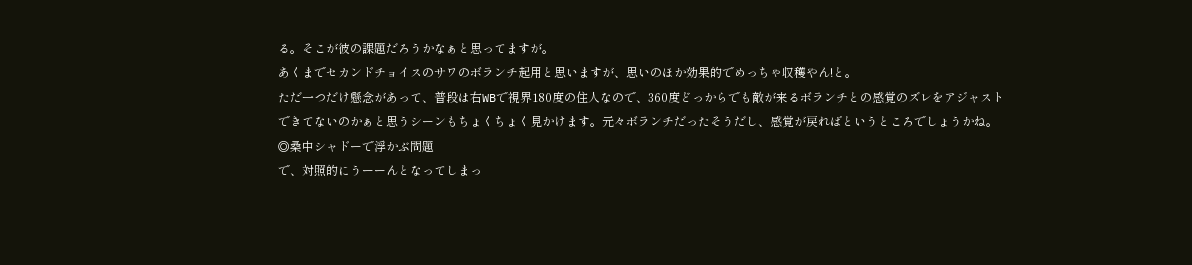る。そこが彼の課題だろうかなぁと思ってますが。
あくまでセカンドチョイスのサワのボランチ起用と思いますが、思いのほか効果的でめっちゃ収穫やん!と。
ただ一つだけ懸念があって、普段は右WBで視界180度の住人なので、360度どっからでも敵が来るボランチとの感覚のズレをアジャストできてないのかぁと思うシーンもちょくちょく見かけます。元々ボランチだったそうだし、感覚が戻ればというところでしょうかね。
◎桑中シャドーで浮かぶ問題
で、対照的にうーーんとなってしまっ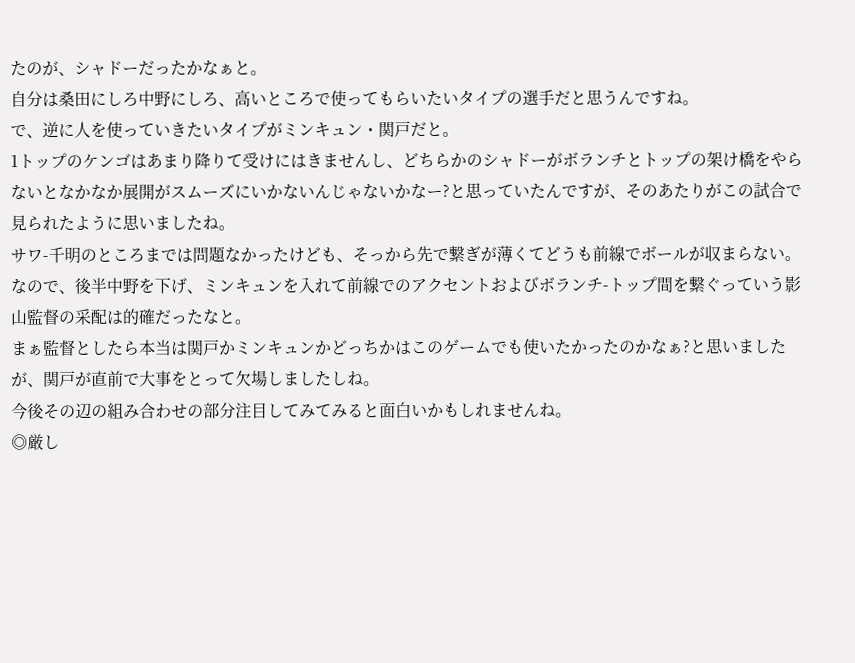たのが、シャドーだったかなぁと。
自分は桑田にしろ中野にしろ、高いところで使ってもらいたいタイプの選手だと思うんですね。
で、逆に人を使っていきたいタイプがミンキュン・関戸だと。
1トップのケンゴはあまり降りて受けにはきませんし、どちらかのシャドーがボランチとトップの架け橋をやらないとなかなか展開がスムーズにいかないんじゃないかなー?と思っていたんですが、そのあたりがこの試合で見られたように思いましたね。
サワ-千明のところまでは問題なかったけども、そっから先で繋ぎが薄くてどうも前線でボールが収まらない。
なので、後半中野を下げ、ミンキュンを入れて前線でのアクセントおよびボランチ-トップ間を繋ぐっていう影山監督の采配は的確だったなと。
まぁ監督としたら本当は関戸かミンキュンかどっちかはこのゲームでも使いたかったのかなぁ?と思いましたが、関戸が直前で大事をとって欠場しましたしね。
今後その辺の組み合わせの部分注目してみてみると面白いかもしれませんね。
◎厳し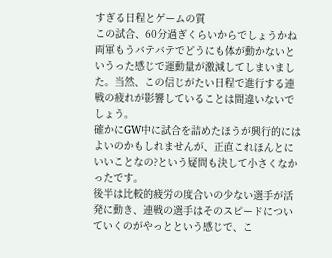すぎる日程とゲームの質
この試合、60分過ぎくらいからでしょうかね両軍もうバテバテでどうにも体が動かないというった感じで運動量が激減してしまいました。当然、この信じがたい日程で進行する連戦の疲れが影響していることは間違いないでしょう。
確かにGW中に試合を詰めたほうが興行的にはよいのかもしれませんが、正直これほんとにいいことなの?という疑問も決して小さくなかったです。
後半は比較的疲労の度合いの少ない選手が活発に動き、連戦の選手はそのスピードについていくのがやっとという感じで、こ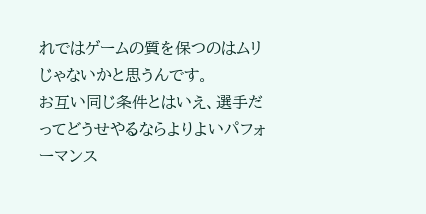れではゲームの質を保つのはムリじゃないかと思うんです。
お互い同じ条件とはいえ、選手だってどうせやるならよりよいパフォーマンス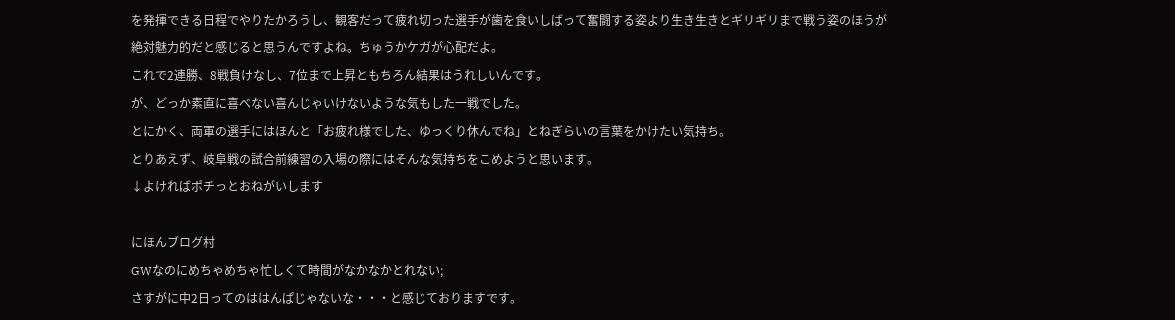を発揮できる日程でやりたかろうし、観客だって疲れ切った選手が歯を食いしばって奮闘する姿より生き生きとギリギリまで戦う姿のほうが絶対魅力的だと感じると思うんですよね。ちゅうかケガが心配だよ。
これで2連勝、8戦負けなし、7位まで上昇ともちろん結果はうれしいんです。
が、どっか素直に喜べない喜んじゃいけないような気もした一戦でした。
とにかく、両軍の選手にはほんと「お疲れ様でした、ゆっくり休んでね」とねぎらいの言葉をかけたい気持ち。
とりあえず、岐阜戦の試合前練習の入場の際にはそんな気持ちをこめようと思います。
↓よければポチっとおねがいします

にほんブログ村
GWなのにめちゃめちゃ忙しくて時間がなかなかとれない;
さすがに中2日ってのははんぱじゃないな・・・と感じておりますです。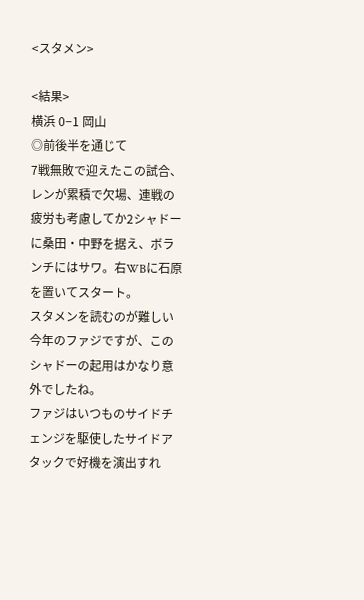<スタメン>

<結果>
横浜 0−1 岡山
◎前後半を通じて
7戦無敗で迎えたこの試合、レンが累積で欠場、連戦の疲労も考慮してか2シャドーに桑田・中野を据え、ボランチにはサワ。右WBに石原を置いてスタート。
スタメンを読むのが難しい今年のファジですが、このシャドーの起用はかなり意外でしたね。
ファジはいつものサイドチェンジを駆使したサイドアタックで好機を演出すれ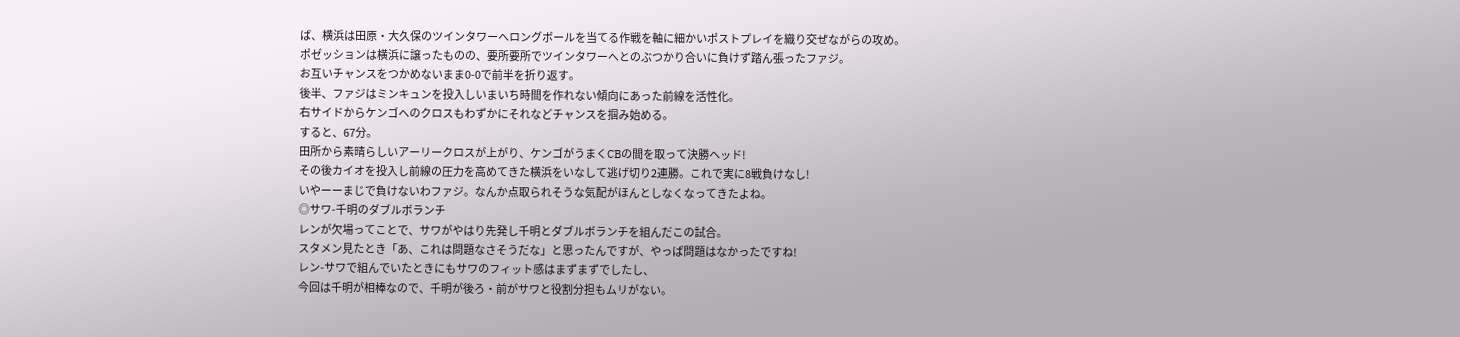ば、横浜は田原・大久保のツインタワーへロングボールを当てる作戦を軸に細かいポストプレイを織り交ぜながらの攻め。
ポゼッションは横浜に譲ったものの、要所要所でツインタワーへとのぶつかり合いに負けず踏ん張ったファジ。
お互いチャンスをつかめないまま0-0で前半を折り返す。
後半、ファジはミンキュンを投入しいまいち時間を作れない傾向にあった前線を活性化。
右サイドからケンゴへのクロスもわずかにそれなどチャンスを掴み始める。
すると、67分。
田所から素晴らしいアーリークロスが上がり、ケンゴがうまくCBの間を取って決勝ヘッド!
その後カイオを投入し前線の圧力を高めてきた横浜をいなして逃げ切り2連勝。これで実に8戦負けなし!
いやーーまじで負けないわファジ。なんか点取られそうな気配がほんとしなくなってきたよね。
◎サワ-千明のダブルボランチ
レンが欠場ってことで、サワがやはり先発し千明とダブルボランチを組んだこの試合。
スタメン見たとき「あ、これは問題なさそうだな」と思ったんですが、やっぱ問題はなかったですね!
レン-サワで組んでいたときにもサワのフィット感はまずまずでしたし、
今回は千明が相棒なので、千明が後ろ・前がサワと役割分担もムリがない。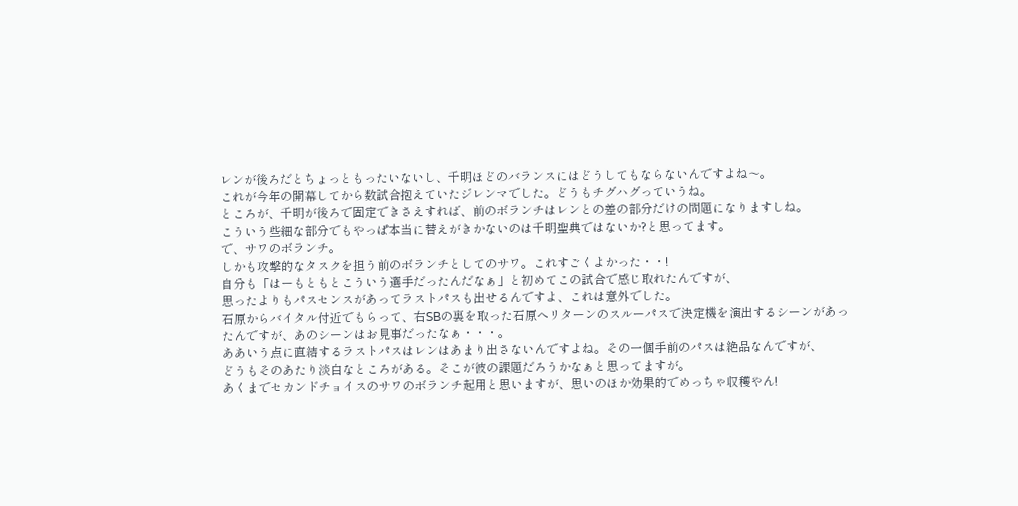レンが後ろだとちょっともったいないし、千明ほどのバランスにはどうしてもならないんですよね〜。
これが今年の開幕してから数試合抱えていたジレンマでした。どうもチグハグっていうね。
ところが、千明が後ろで固定できさえすれば、前のボランチはレンとの差の部分だけの問題になりますしね。
こういう些細な部分でもやっぱ本当に替えがきかないのは千明聖典ではないか?と思ってます。
で、サワのボランチ。
しかも攻撃的なタスクを担う前のボランチとしてのサワ。これすごくよかった・・!
自分も「はーもともとこういう選手だったんだなぁ」と初めてこの試合で感じ取れたんですが、
思ったよりもパスセンスがあってラストパスも出せるんですよ、これは意外でした。
石原からバイタル付近でもらって、右SBの裏を取った石原へリターンのスルーパスで決定機を演出するシーンがあったんですが、あのシーンはお見事だったなぁ・・・。
ああいう点に直結するラストパスはレンはあまり出さないんですよね。その一個手前のパスは絶品なんですが、
どうもそのあたり淡白なところがある。そこが彼の課題だろうかなぁと思ってますが。
あくまでセカンドチョイスのサワのボランチ起用と思いますが、思いのほか効果的でめっちゃ収穫やん!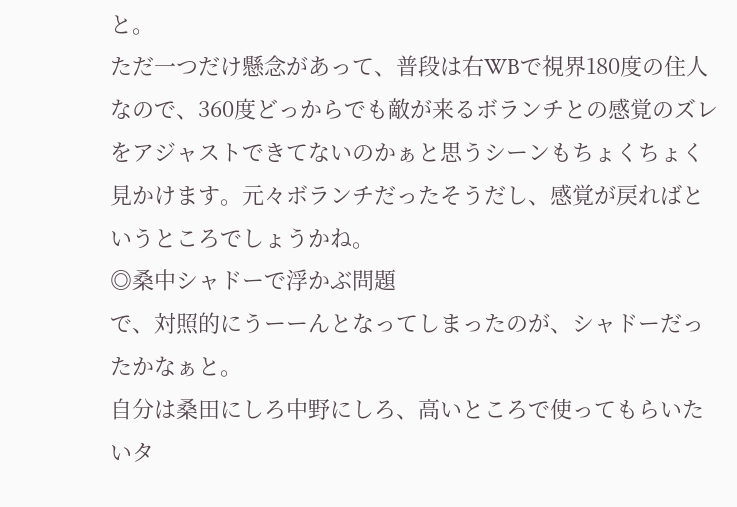と。
ただ一つだけ懸念があって、普段は右WBで視界180度の住人なので、360度どっからでも敵が来るボランチとの感覚のズレをアジャストできてないのかぁと思うシーンもちょくちょく見かけます。元々ボランチだったそうだし、感覚が戻ればというところでしょうかね。
◎桑中シャドーで浮かぶ問題
で、対照的にうーーんとなってしまったのが、シャドーだったかなぁと。
自分は桑田にしろ中野にしろ、高いところで使ってもらいたいタ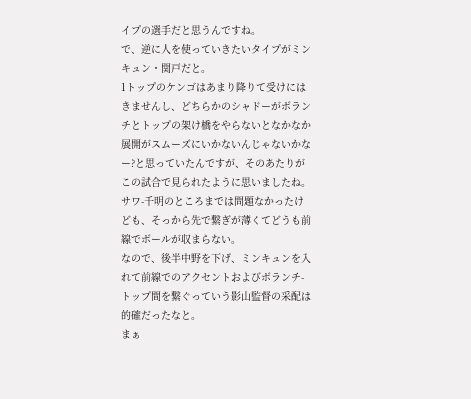イプの選手だと思うんですね。
で、逆に人を使っていきたいタイプがミンキュン・関戸だと。
1トップのケンゴはあまり降りて受けにはきませんし、どちらかのシャドーがボランチとトップの架け橋をやらないとなかなか展開がスムーズにいかないんじゃないかなー?と思っていたんですが、そのあたりがこの試合で見られたように思いましたね。
サワ-千明のところまでは問題なかったけども、そっから先で繋ぎが薄くてどうも前線でボールが収まらない。
なので、後半中野を下げ、ミンキュンを入れて前線でのアクセントおよびボランチ-トップ間を繋ぐっていう影山監督の采配は的確だったなと。
まぁ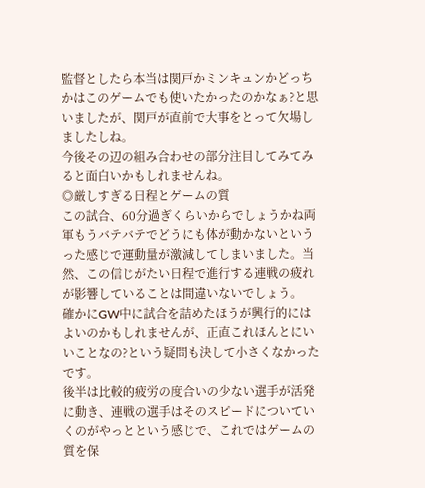監督としたら本当は関戸かミンキュンかどっちかはこのゲームでも使いたかったのかなぁ?と思いましたが、関戸が直前で大事をとって欠場しましたしね。
今後その辺の組み合わせの部分注目してみてみると面白いかもしれませんね。
◎厳しすぎる日程とゲームの質
この試合、60分過ぎくらいからでしょうかね両軍もうバテバテでどうにも体が動かないというった感じで運動量が激減してしまいました。当然、この信じがたい日程で進行する連戦の疲れが影響していることは間違いないでしょう。
確かにGW中に試合を詰めたほうが興行的にはよいのかもしれませんが、正直これほんとにいいことなの?という疑問も決して小さくなかったです。
後半は比較的疲労の度合いの少ない選手が活発に動き、連戦の選手はそのスピードについていくのがやっとという感じで、これではゲームの質を保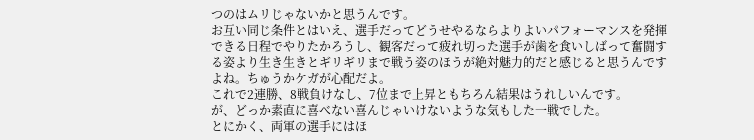つのはムリじゃないかと思うんです。
お互い同じ条件とはいえ、選手だってどうせやるならよりよいパフォーマンスを発揮できる日程でやりたかろうし、観客だって疲れ切った選手が歯を食いしばって奮闘する姿より生き生きとギリギリまで戦う姿のほうが絶対魅力的だと感じると思うんですよね。ちゅうかケガが心配だよ。
これで2連勝、8戦負けなし、7位まで上昇ともちろん結果はうれしいんです。
が、どっか素直に喜べない喜んじゃいけないような気もした一戦でした。
とにかく、両軍の選手にはほ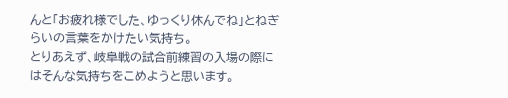んと「お疲れ様でした、ゆっくり休んでね」とねぎらいの言葉をかけたい気持ち。
とりあえず、岐阜戦の試合前練習の入場の際にはそんな気持ちをこめようと思います。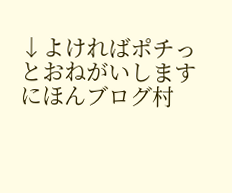↓よければポチっとおねがいします
にほんブログ村